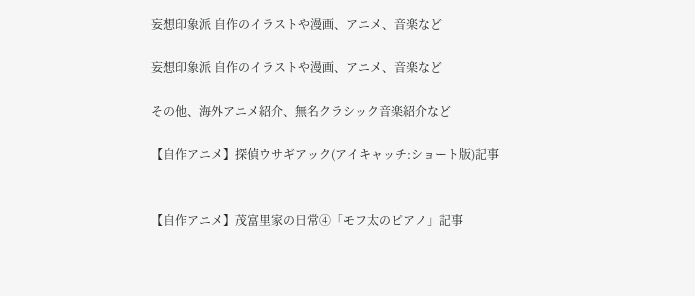妄想印象派 自作のイラストや漫画、アニメ、音楽など

妄想印象派 自作のイラストや漫画、アニメ、音楽など

その他、海外アニメ紹介、無名クラシック音楽紹介など

【自作アニメ】探偵ウサギアック(アイキャッチ:ショート版)記事


【自作アニメ】茂富里家の日常➃「モフ太のピアノ」記事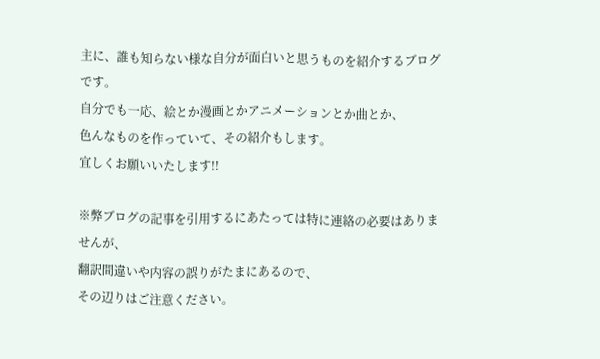主に、誰も知らない様な自分が面白いと思うものを紹介するブログです。
自分でも一応、絵とか漫画とかアニメーションとか曲とか、
色んなものを作っていて、その紹介もします。
宜しくお願いいたします!!

※弊ブログの記事を引用するにあたっては特に連絡の必要はありませんが、
翻訳間違いや内容の誤りがたまにあるので、
その辺りはご注意ください。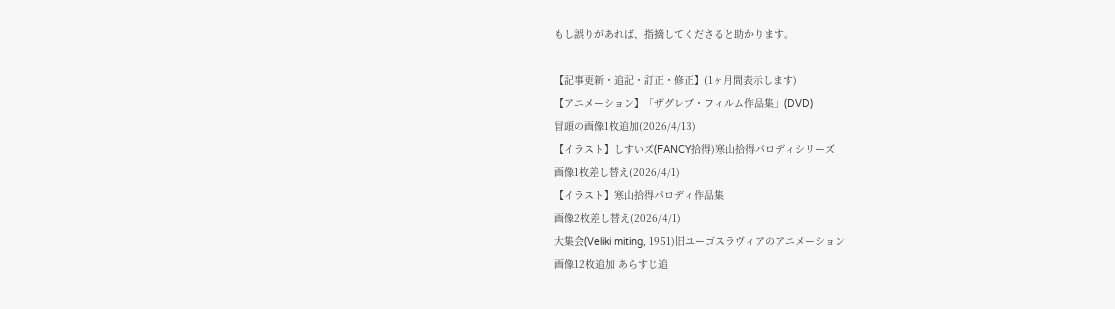もし誤りがあれば、指摘してくださると助かります。

【記事更新・追記・訂正・修正】(1ヶ月間表示します)
【アニメーション】「ザグレブ・フィルム作品集」(DVD)
冒頭の画像1枚追加(2026/4/13)
【イラスト】しすいズ(FANCY拾得)寒山拾得パロディシリーズ
画像1枚差し替え(2026/4/1)
【イラスト】寒山拾得パロディ作品集
画像2枚差し替え(2026/4/1)
大集会(Veliki miting, 1951)旧ユーゴスラヴィアのアニメーション
画像12枚追加 あらすじ追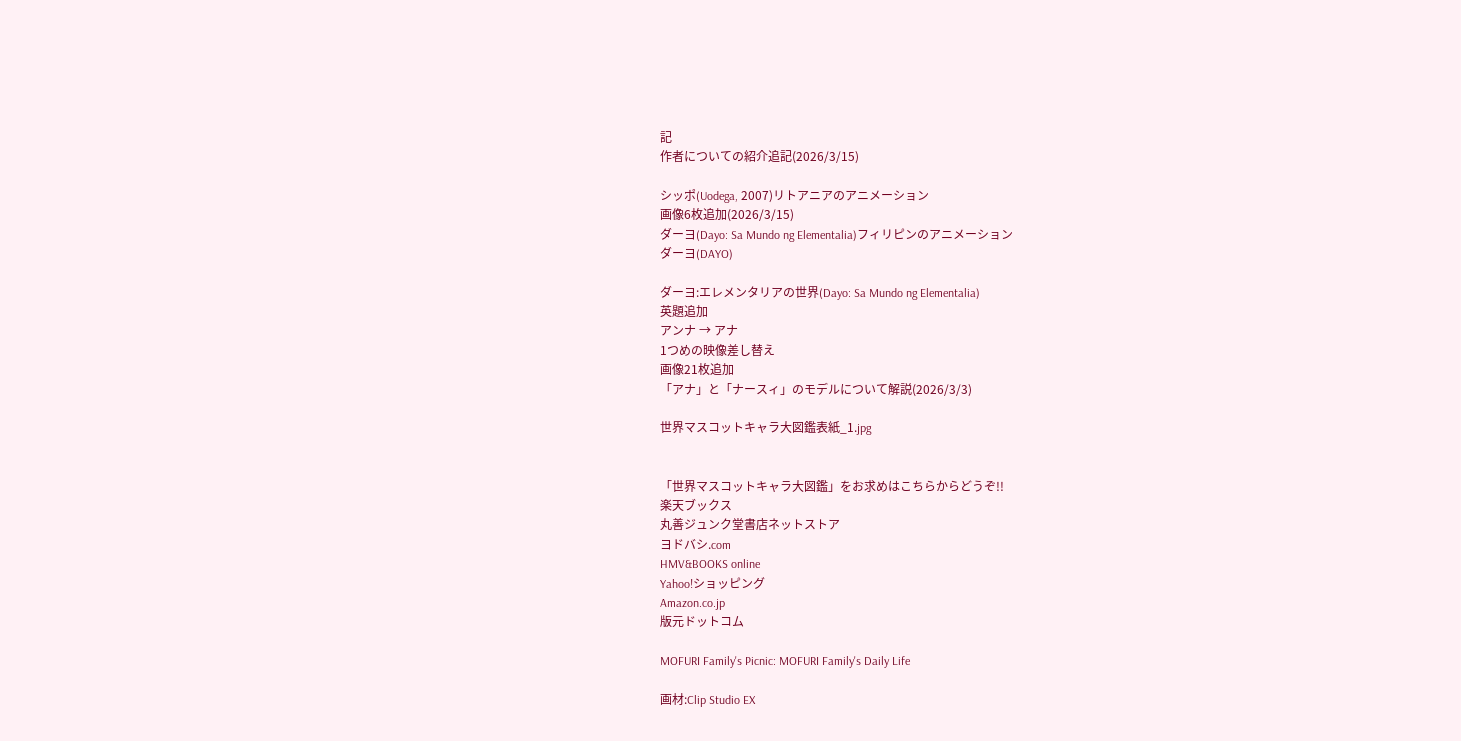記
作者についての紹介追記(2026/3/15)

シッポ(Uodega, 2007)リトアニアのアニメーション
画像6枚追加(2026/3/15)
ダーヨ(Dayo: Sa Mundo ng Elementalia)フィリピンのアニメーション
ダーヨ(DAYO)

ダーヨ:エレメンタリアの世界(Dayo: Sa Mundo ng Elementalia)
英題追加
アンナ → アナ
1つめの映像差し替え
画像21枚追加
「アナ」と「ナースィ」のモデルについて解説(2026/3/3)

世界マスコットキャラ大図鑑表紙_1.jpg


「世界マスコットキャラ大図鑑」をお求めはこちらからどうぞ!!
楽天ブックス
丸善ジュンク堂書店ネットストア
ヨドバシ.com
HMV&BOOKS online
Yahoo!ショッピング
Amazon.co.jp
版元ドットコム

MOFURI Family's Picnic: MOFURI Family's Daily Life

画材:Clip Studio EX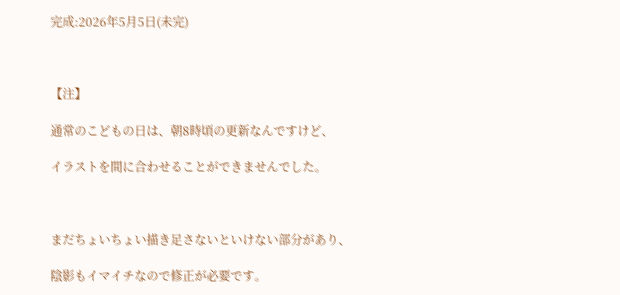完成:2026年5月5日(未完)



【注】

通常のこどもの日は、朝8時頃の更新なんですけど、

イラストを間に合わせることができませんでした。



まだちょいちょい描き足さないといけない部分があり、

陰影もイマイチなので修正が必要です。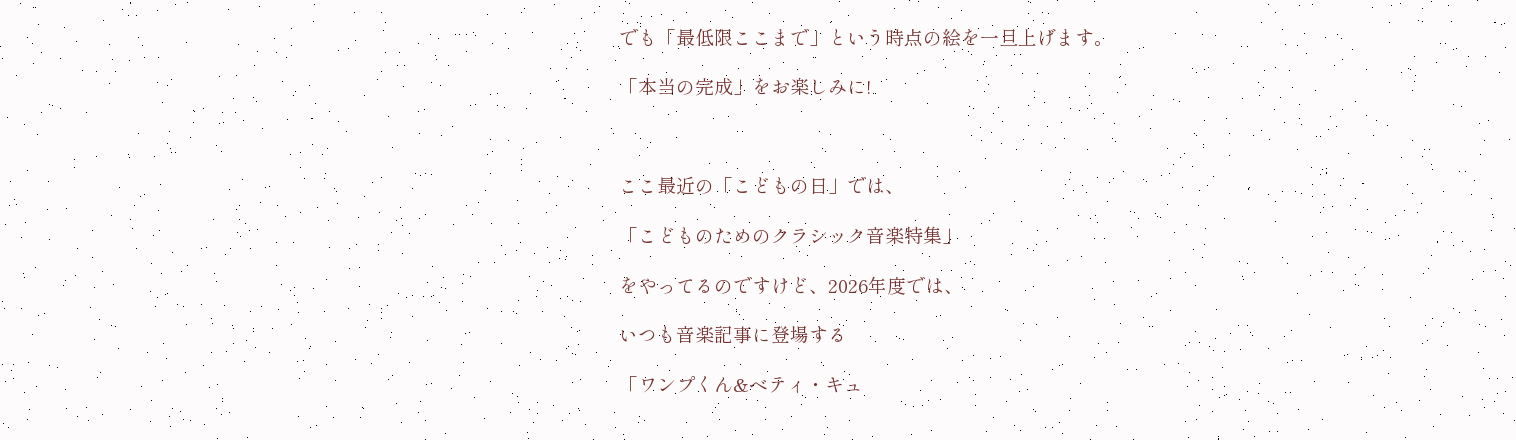でも「最低限ここまで」という時点の絵を一旦上げます。

「本当の完成」をお楽しみに!



ここ最近の「こどもの日」では、

「こどものためのクラシック音楽特集」

をやってるのですけど、2026年度では、

いつも音楽記事に登場する

「ワンプくん&ベティ・キュ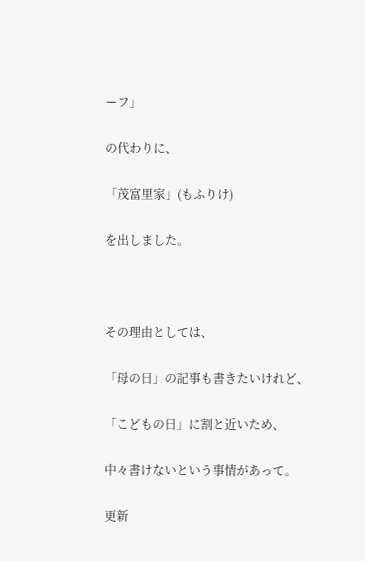ーフ」

の代わりに、

「茂富里家」(もふりけ)

を出しました。



その理由としては、

「母の日」の記事も書きたいけれど、

「こどもの日」に割と近いため、

中々書けないという事情があって。

更新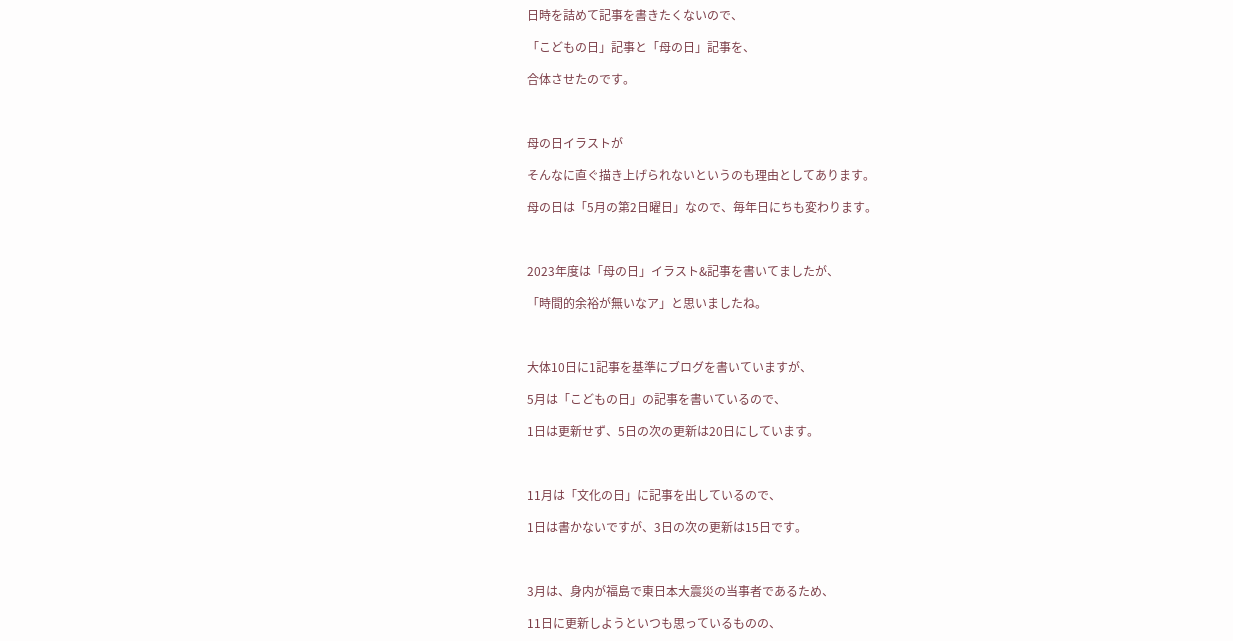日時を詰めて記事を書きたくないので、

「こどもの日」記事と「母の日」記事を、

合体させたのです。



母の日イラストが

そんなに直ぐ描き上げられないというのも理由としてあります。

母の日は「5月の第2日曜日」なので、毎年日にちも変わります。



2023年度は「母の日」イラスト&記事を書いてましたが、

「時間的余裕が無いなア」と思いましたね。



大体10日に1記事を基準にブログを書いていますが、

5月は「こどもの日」の記事を書いているので、

1日は更新せず、5日の次の更新は20日にしています。



11月は「文化の日」に記事を出しているので、

1日は書かないですが、3日の次の更新は15日です。



3月は、身内が福島で東日本大震災の当事者であるため、

11日に更新しようといつも思っているものの、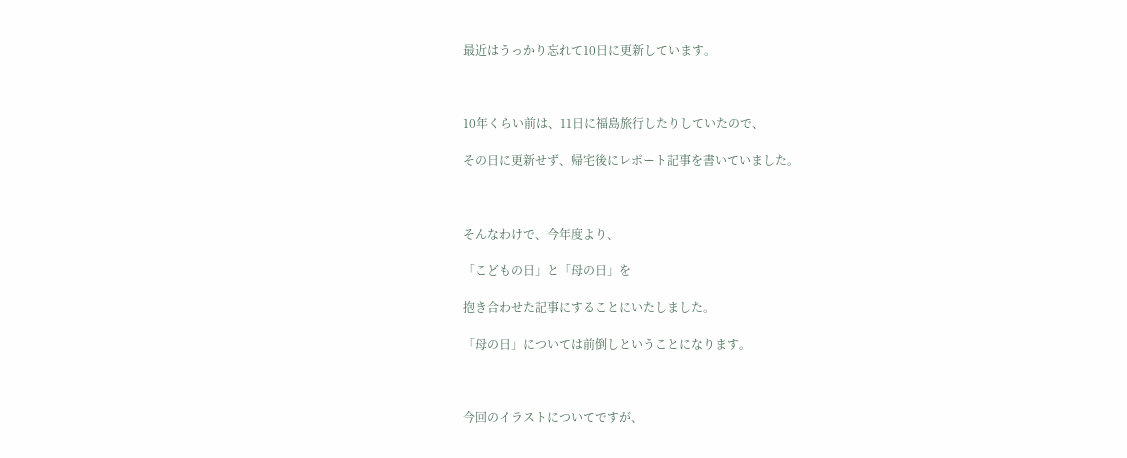最近はうっかり忘れて10日に更新しています。



10年くらい前は、11日に福島旅行したりしていたので、

その日に更新せず、帰宅後にレポート記事を書いていました。



そんなわけで、今年度より、

「こどもの日」と「母の日」を

抱き合わせた記事にすることにいたしました。

「母の日」については前倒しということになります。



今回のイラストについてですが、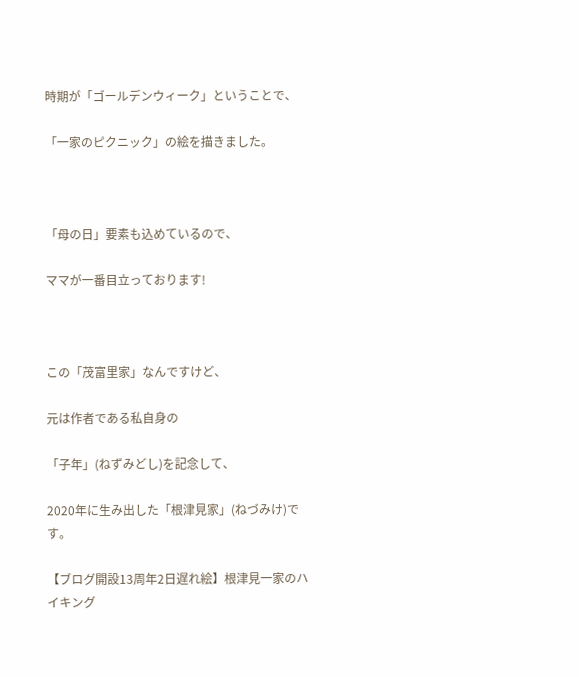時期が「ゴールデンウィーク」ということで、

「一家のピクニック」の絵を描きました。



「母の日」要素も込めているので、

ママが一番目立っております!



この「茂富里家」なんですけど、

元は作者である私自身の

「子年」(ねずみどし)を記念して、

2020年に生み出した「根津見家」(ねづみけ)です。

【ブログ開設13周年2日遅れ絵】根津見一家のハイキング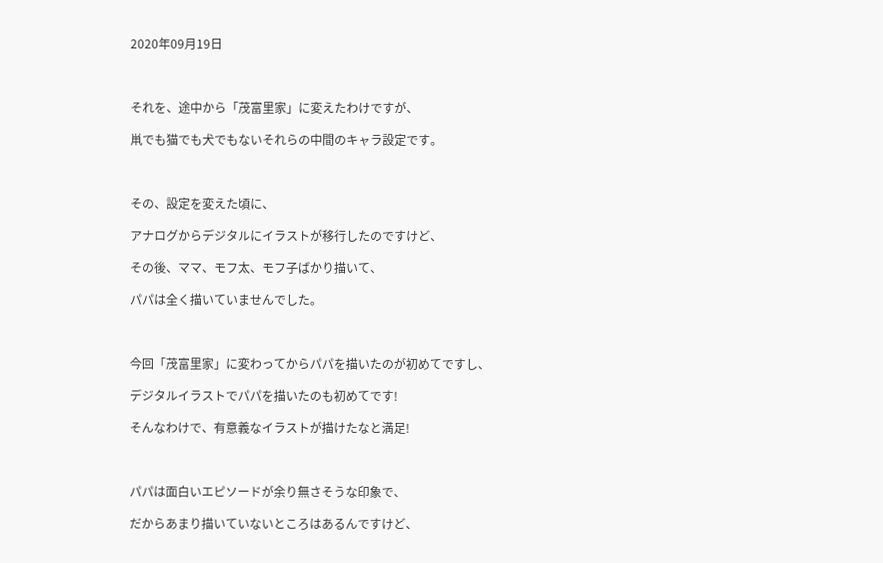2020年09月19日



それを、途中から「茂富里家」に変えたわけですが、

鼡でも猫でも犬でもないそれらの中間のキャラ設定です。



その、設定を変えた頃に、

アナログからデジタルにイラストが移行したのですけど、

その後、ママ、モフ太、モフ子ばかり描いて、

パパは全く描いていませんでした。



今回「茂富里家」に変わってからパパを描いたのが初めてですし、

デジタルイラストでパパを描いたのも初めてです!

そんなわけで、有意義なイラストが描けたなと満足!



パパは面白いエピソードが余り無さそうな印象で、

だからあまり描いていないところはあるんですけど、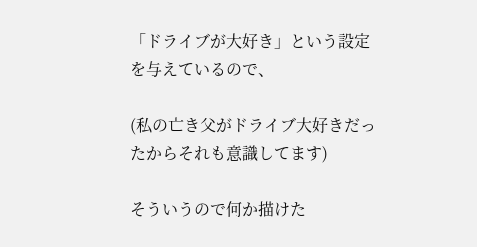「ドライブが大好き」という設定を与えているので、

(私の亡き父がドライブ大好きだったからそれも意識してます)

そういうので何か描けた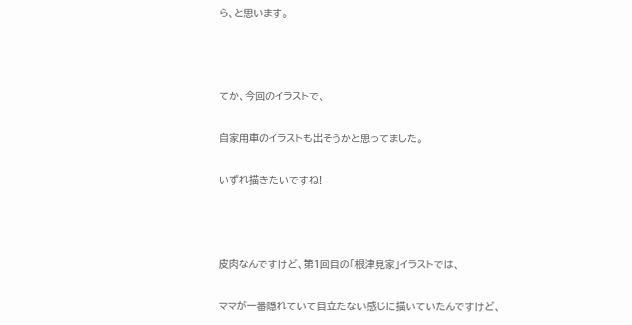ら、と思います。



てか、今回のイラストで、

自家用車のイラストも出そうかと思ってました。

いずれ描きたいですね!



皮肉なんですけど、第1回目の「根津見家」イラストでは、

ママが一番隠れていて目立たない感じに描いていたんですけど、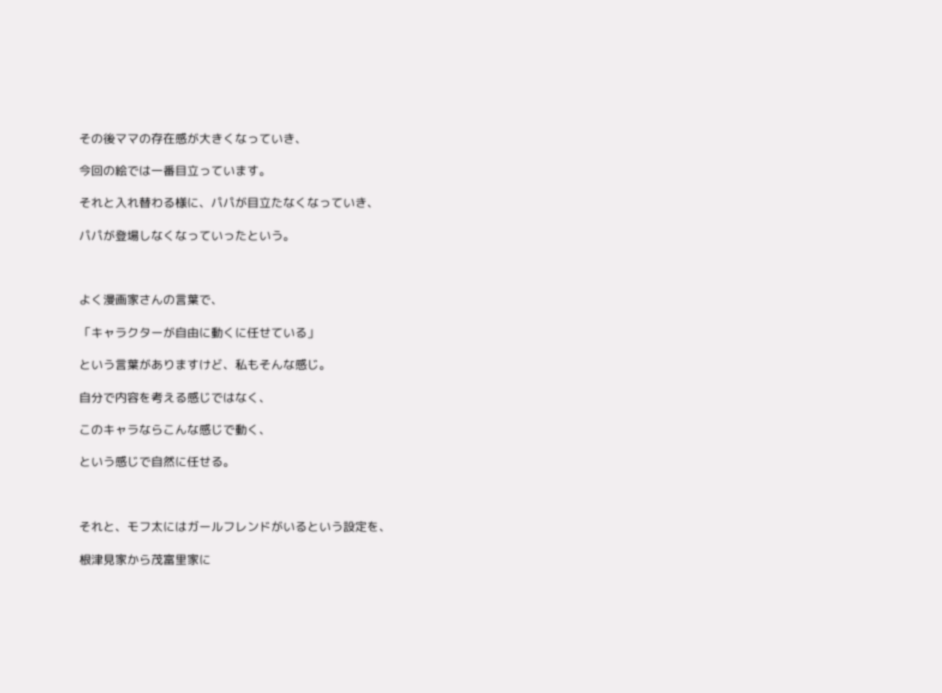その後ママの存在感が大きくなっていき、

今回の絵では一番目立っています。

それと入れ替わる様に、パパが目立たなくなっていき、

パパが登場しなくなっていったという。



よく漫画家さんの言葉で、

「キャラクターが自由に動くに任せている」

という言葉がありますけど、私もそんな感じ。

自分で内容を考える感じではなく、

このキャラならこんな感じで動く、

という感じで自然に任せる。



それと、モフ太にはガールフレンドがいるという設定を、

根津見家から茂富里家に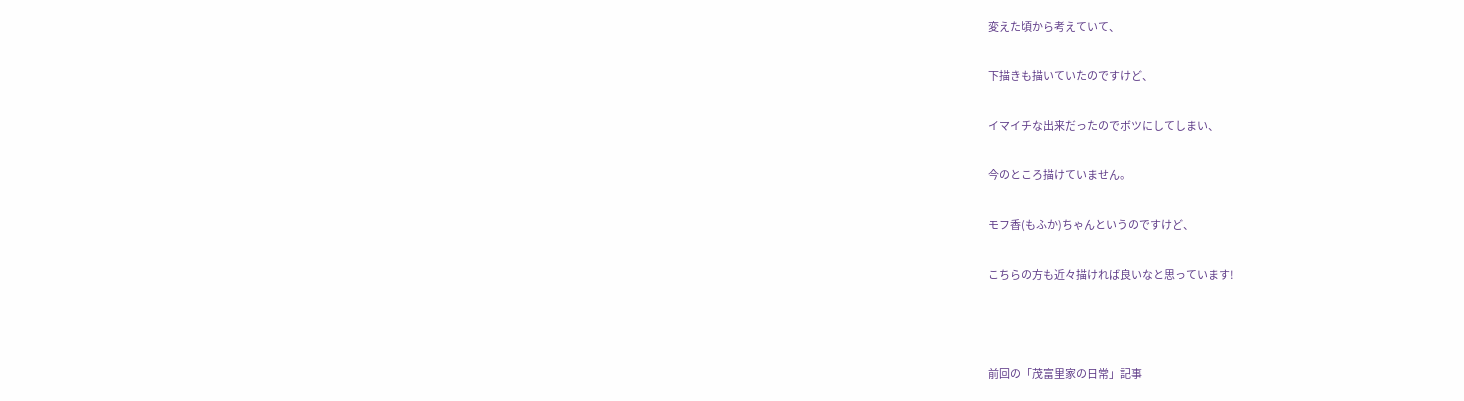変えた頃から考えていて、

下描きも描いていたのですけど、

イマイチな出来だったのでボツにしてしまい、

今のところ描けていません。

モフ香(もふか)ちゃんというのですけど、

こちらの方も近々描ければ良いなと思っています!



前回の「茂富里家の日常」記事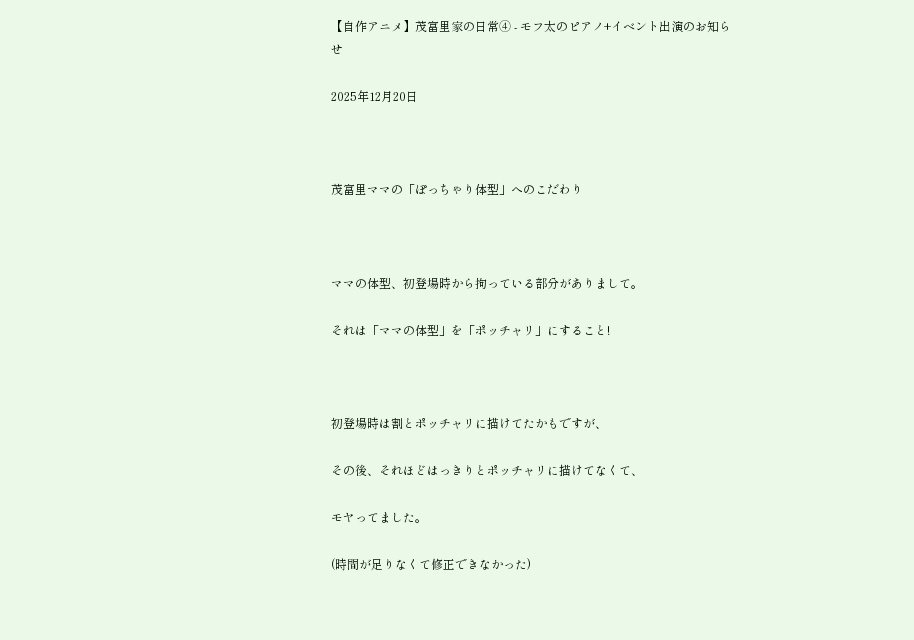【自作アニメ】茂富里家の日常➃ - モフ太のピアノ+イベント出演のお知らせ

2025年12月20日



茂富里ママの「ぽっちゃり体型」へのこだわり



ママの体型、初登場時から拘っている部分がありまして。

それは「ママの体型」を「ポッチャリ」にすること!



初登場時は割とポッチャリに描けてたかもですが、

その後、それほどはっきりとポッチャリに描けてなくて、

モヤってました。

(時間が足りなくて修正できなかった)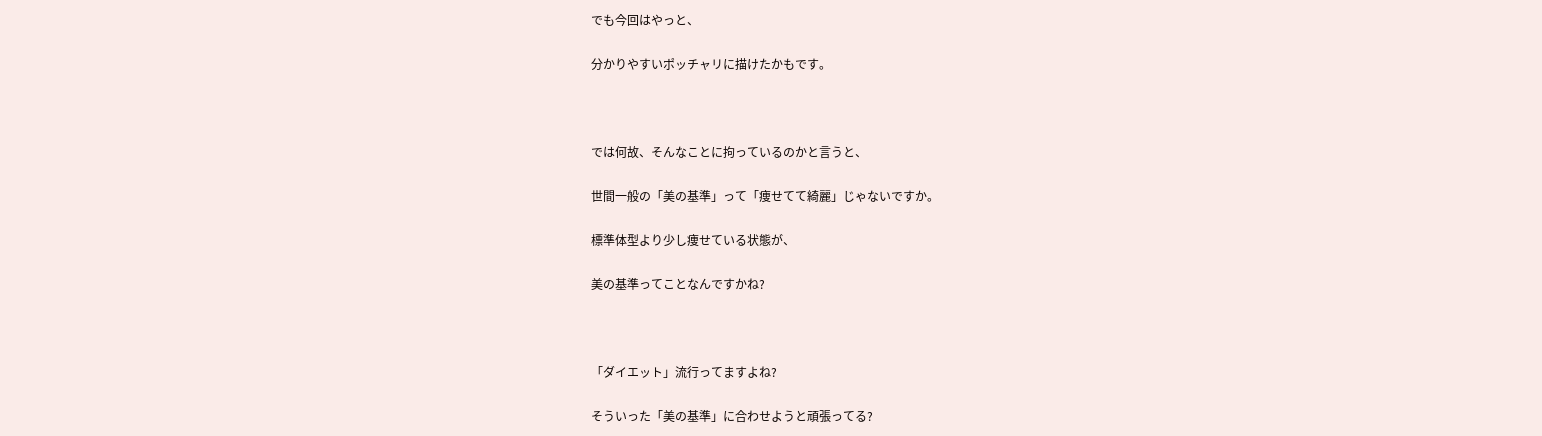でも今回はやっと、

分かりやすいポッチャリに描けたかもです。



では何故、そんなことに拘っているのかと言うと、

世間一般の「美の基準」って「痩せてて綺麗」じゃないですか。

標準体型より少し痩せている状態が、

美の基準ってことなんですかね?



「ダイエット」流行ってますよね?

そういった「美の基準」に合わせようと頑張ってる?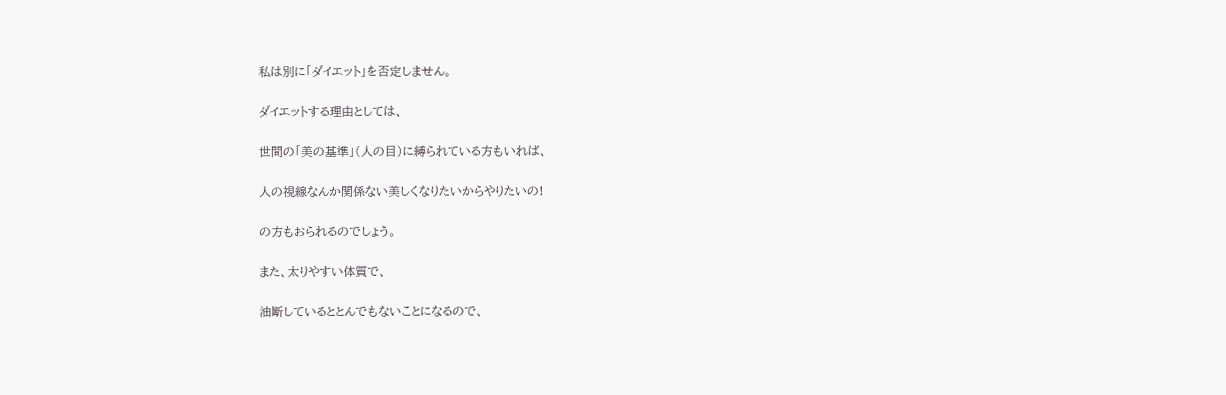私は別に「ダイエット」を否定しません。

ダイエットする理由としては、

世間の「美の基準」(人の目)に縛られている方もいれば、

人の視線なんか関係ない美しくなりたいからやりたいの!

の方もおられるのでしょう。

また、太りやすい体質で、

油断しているととんでもないことになるので、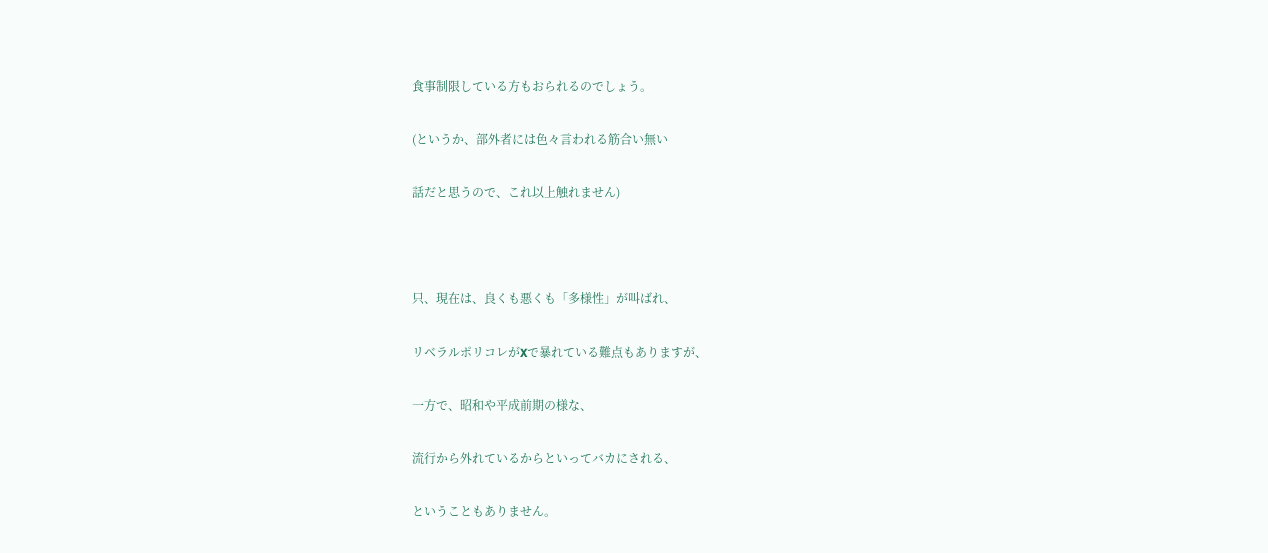食事制限している方もおられるのでしょう。

(というか、部外者には色々言われる筋合い無い

話だと思うので、これ以上触れません)



只、現在は、良くも悪くも「多様性」が叫ばれ、

リベラルポリコレがXで暴れている難点もありますが、

一方で、昭和や平成前期の様な、

流行から外れているからといってバカにされる、

ということもありません。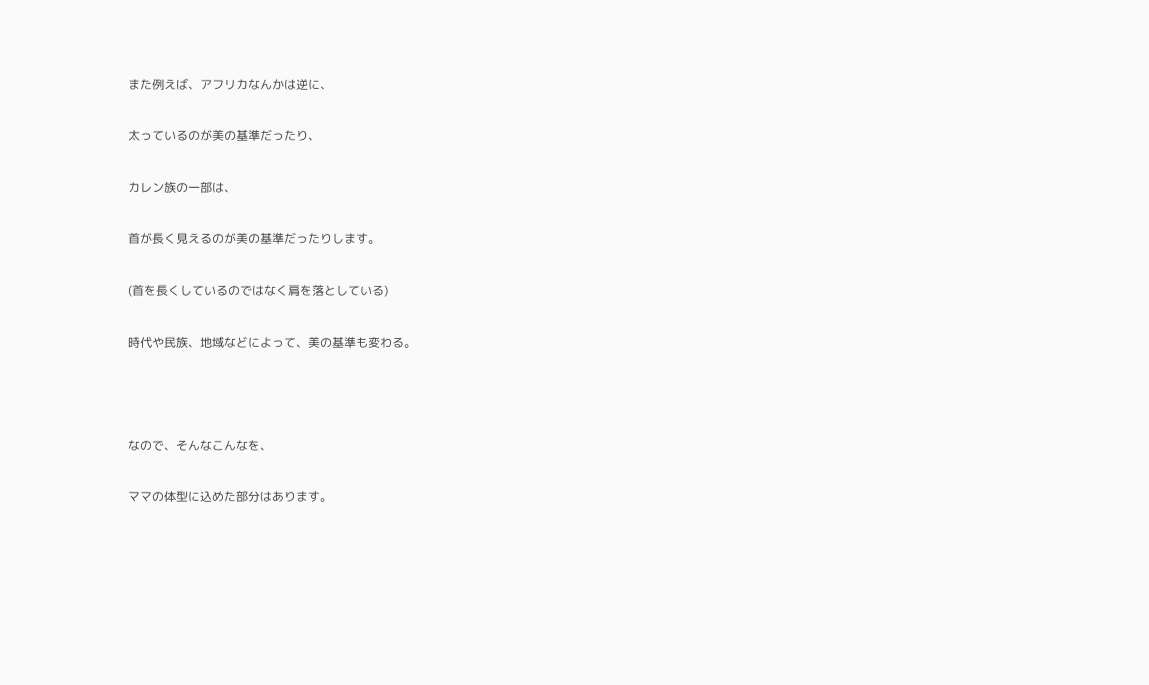また例えば、アフリカなんかは逆に、

太っているのが美の基準だったり、

カレン族の一部は、

首が長く見えるのが美の基準だったりします。

(首を長くしているのではなく肩を落としている)

時代や民族、地域などによって、美の基準も変わる。



なので、そんなこんなを、

ママの体型に込めた部分はあります。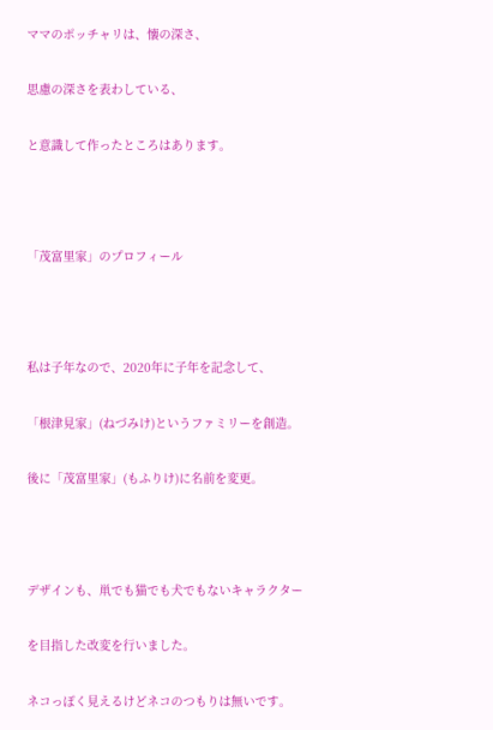ママのポッチャリは、懐の深さ、

思慮の深さを表わしている、

と意識して作ったところはあります。



「茂富里家」のプロフィール



私は子年なので、2020年に子年を記念して、

「根津見家」(ねづみけ)というファミリーを創造。

後に「茂富里家」(もふりけ)に名前を変更。



デザインも、鼡でも猫でも犬でもないキャラクター

を目指した改変を行いました。

ネコっぽく見えるけどネコのつもりは無いです。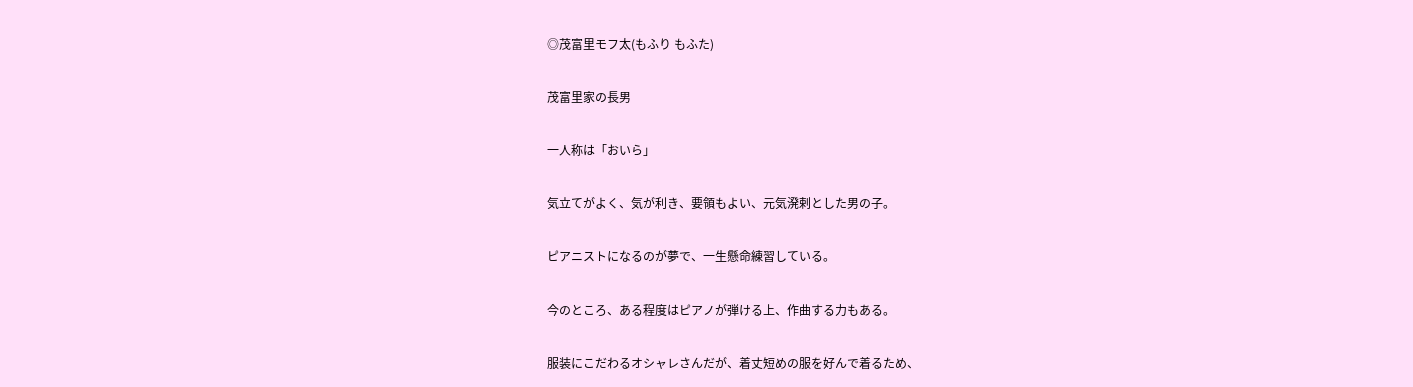◎茂富里モフ太(もふり もふた)

茂富里家の長男

一人称は「おいら」

気立てがよく、気が利き、要領もよい、元気溌剌とした男の子。

ピアニストになるのが夢で、一生懸命練習している。

今のところ、ある程度はピアノが弾ける上、作曲する力もある。

服装にこだわるオシャレさんだが、着丈短めの服を好んで着るため、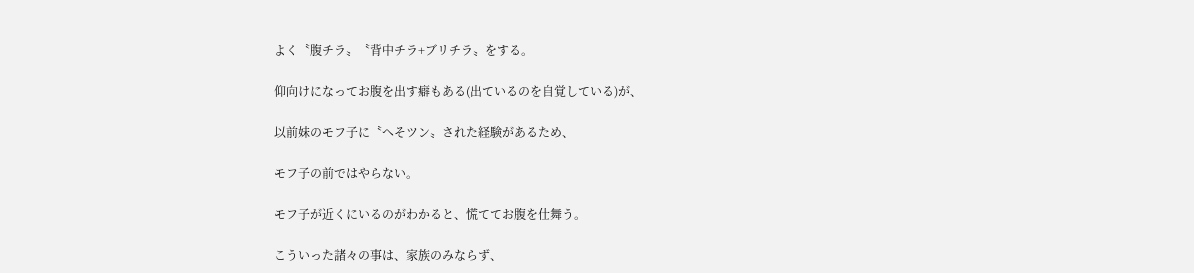よく〝腹チラ〟〝背中チラ+ブリチラ〟をする。

仰向けになってお腹を出す癖もある(出ているのを自覚している)が、

以前妹のモフ子に〝へそツン〟された経験があるため、

モフ子の前ではやらない。

モフ子が近くにいるのがわかると、慌ててお腹を仕舞う。

こういった諸々の事は、家族のみならず、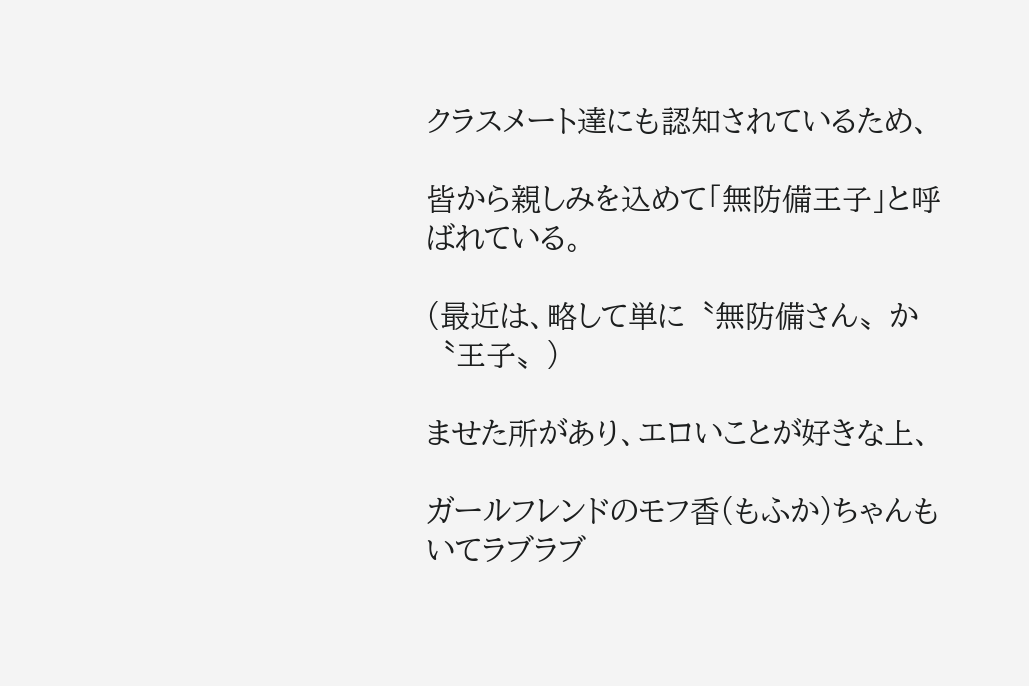クラスメート達にも認知されているため、

皆から親しみを込めて「無防備王子」と呼ばれている。

(最近は、略して単に〝無防備さん〟か〝王子〟)

ませた所があり、エロいことが好きな上、

ガールフレンドのモフ香(もふか)ちゃんもいてラブラブ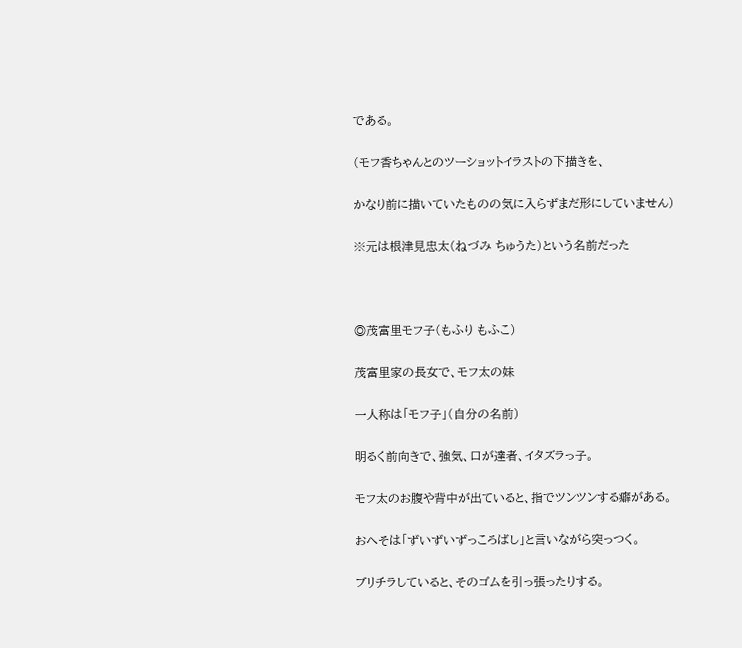である。

(モフ香ちゃんとのツーショットイラストの下描きを、

かなり前に描いていたものの気に入らずまだ形にしていません)

※元は根津見忠太(ねづみ ちゅうた)という名前だった



◎茂富里モフ子(もふり もふこ)

茂富里家の長女で、モフ太の妹

一人称は「モフ子」(自分の名前)

明るく前向きで、強気、口が達者、イタズラっ子。

モフ太のお腹や背中が出ていると、指でツンツンする癖がある。

おへそは「ずいずいずっころばし」と言いながら突っつく。

ブリチラしていると、そのゴムを引っ張ったりする。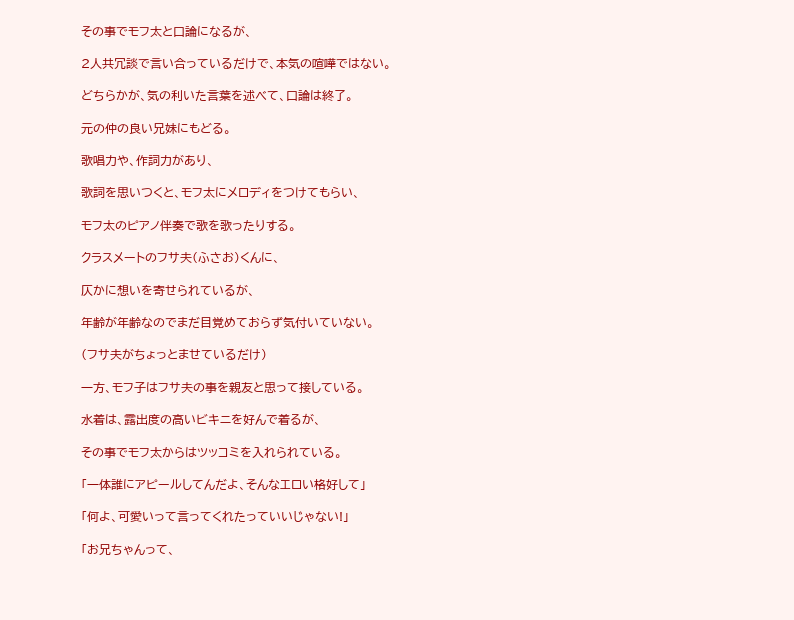その事でモフ太と口論になるが、

2人共冗談で言い合っているだけで、本気の喧嘩ではない。

どちらかが、気の利いた言葉を述べて、口論は終了。

元の仲の良い兄妹にもどる。

歌唱力や、作詞力があり、

歌詞を思いつくと、モフ太にメロディをつけてもらい、

モフ太のピアノ伴奏で歌を歌ったりする。

クラスメートのフサ夫(ふさお)くんに、

仄かに想いを寄せられているが、

年齢が年齢なのでまだ目覚めておらず気付いていない。

(フサ夫がちょっとませているだけ)

一方、モフ子はフサ夫の事を親友と思って接している。

水着は、露出度の高いビキニを好んで着るが、

その事でモフ太からはツッコミを入れられている。

「一体誰にアピールしてんだよ、そんなエロい格好して」

「何よ、可愛いって言ってくれたっていいじゃない!」

「お兄ちゃんって、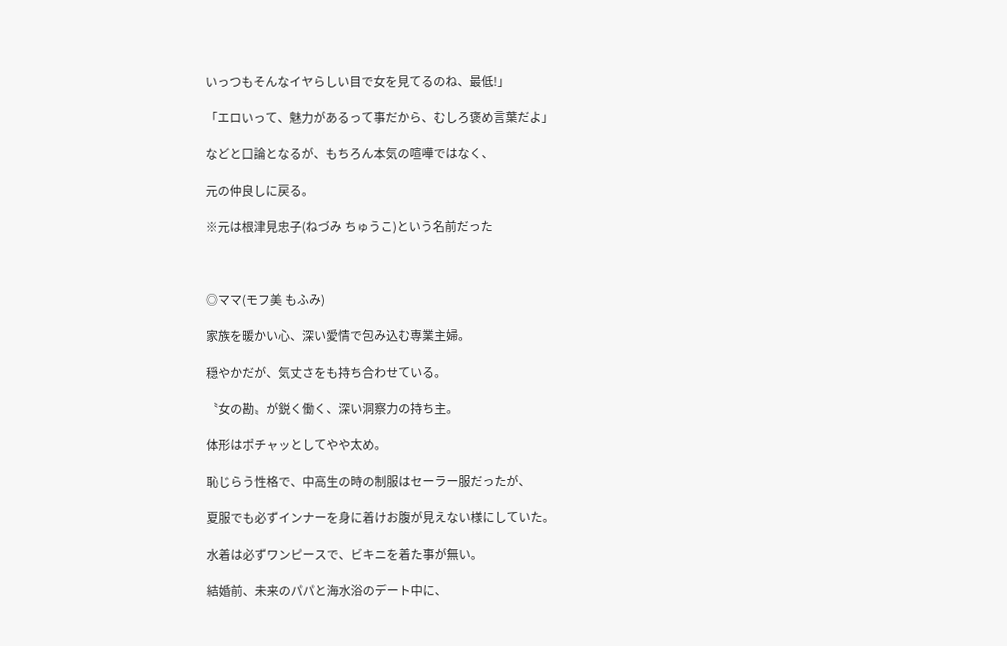いっつもそんなイヤらしい目で女を見てるのね、最低!」

「エロいって、魅力があるって事だから、むしろ褒め言葉だよ」

などと口論となるが、もちろん本気の喧嘩ではなく、

元の仲良しに戻る。

※元は根津見忠子(ねづみ ちゅうこ)という名前だった



◎ママ(モフ美 もふみ)

家族を暖かい心、深い愛情で包み込む専業主婦。

穏やかだが、気丈さをも持ち合わせている。

〝女の勘〟が鋭く働く、深い洞察力の持ち主。

体形はポチャッとしてやや太め。

恥じらう性格で、中高生の時の制服はセーラー服だったが、

夏服でも必ずインナーを身に着けお腹が見えない様にしていた。

水着は必ずワンピースで、ビキニを着た事が無い。

結婚前、未来のパパと海水浴のデート中に、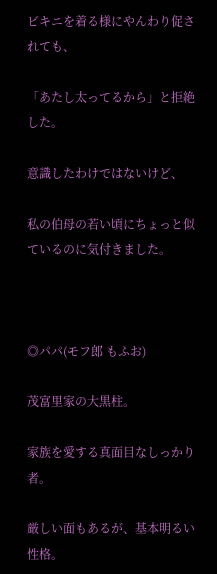ビキニを着る様にやんわり促されても、

「あたし太ってるから」と拒絶した。

意識したわけではないけど、

私の伯母の若い頃にちょっと似ているのに気付きました。



◎パパ(モフ郎 もふお)

茂富里家の大黒柱。

家族を愛する真面目なしっかり者。

厳しい面もあるが、基本明るい性格。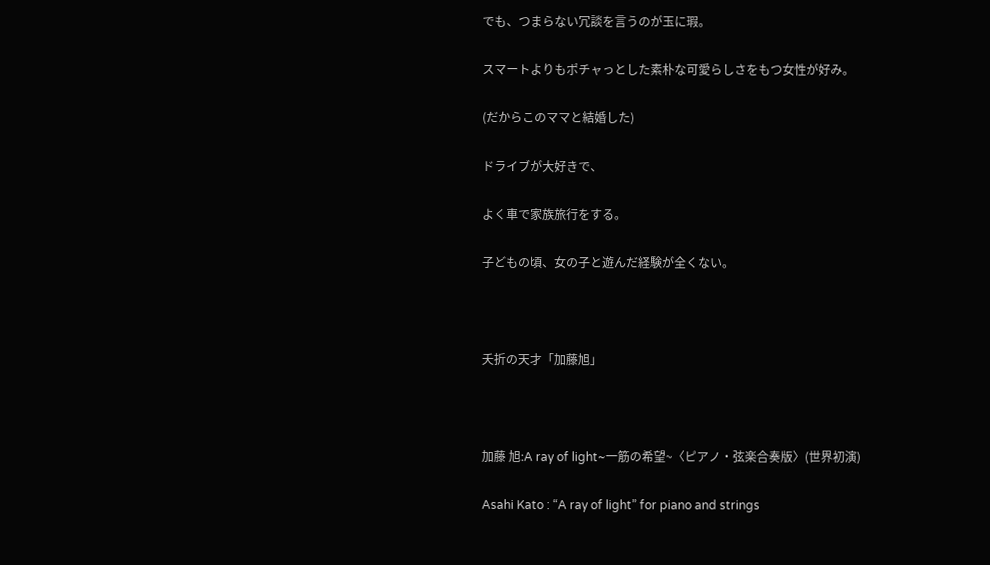でも、つまらない冗談を言うのが玉に瑕。

スマートよりもポチャっとした素朴な可愛らしさをもつ女性が好み。

(だからこのママと結婚した)

ドライブが大好きで、

よく車で家族旅行をする。

子どもの頃、女の子と遊んだ経験が全くない。



夭折の天才「加藤旭」



加藤 旭:A ray of light~一筋の希望~〈ピアノ・弦楽合奏版〉(世界初演)

Asahi Kato : “A ray of light” for piano and strings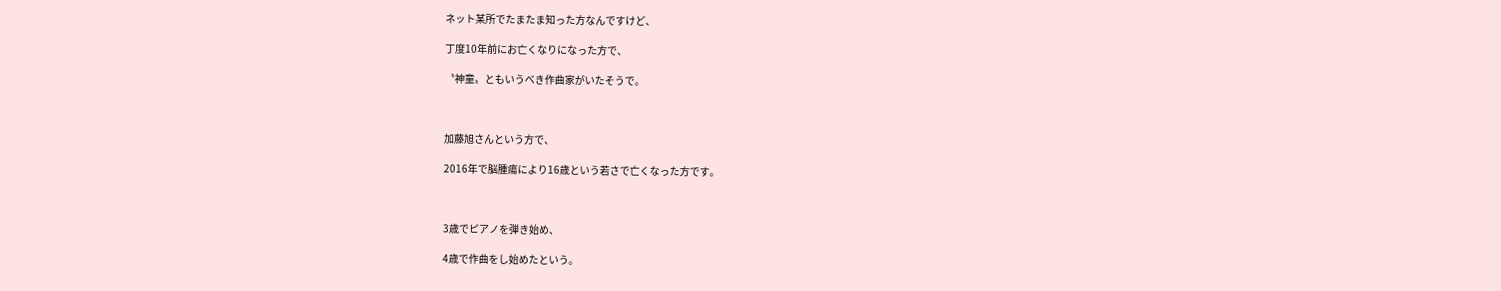ネット某所でたまたま知った方なんですけど、

丁度10年前にお亡くなりになった方で、

〝神童〟ともいうべき作曲家がいたそうで。



加藤旭さんという方で、

2016年で脳腫瘍により16歳という若さで亡くなった方です。



3歳でピアノを弾き始め、

4歳で作曲をし始めたという。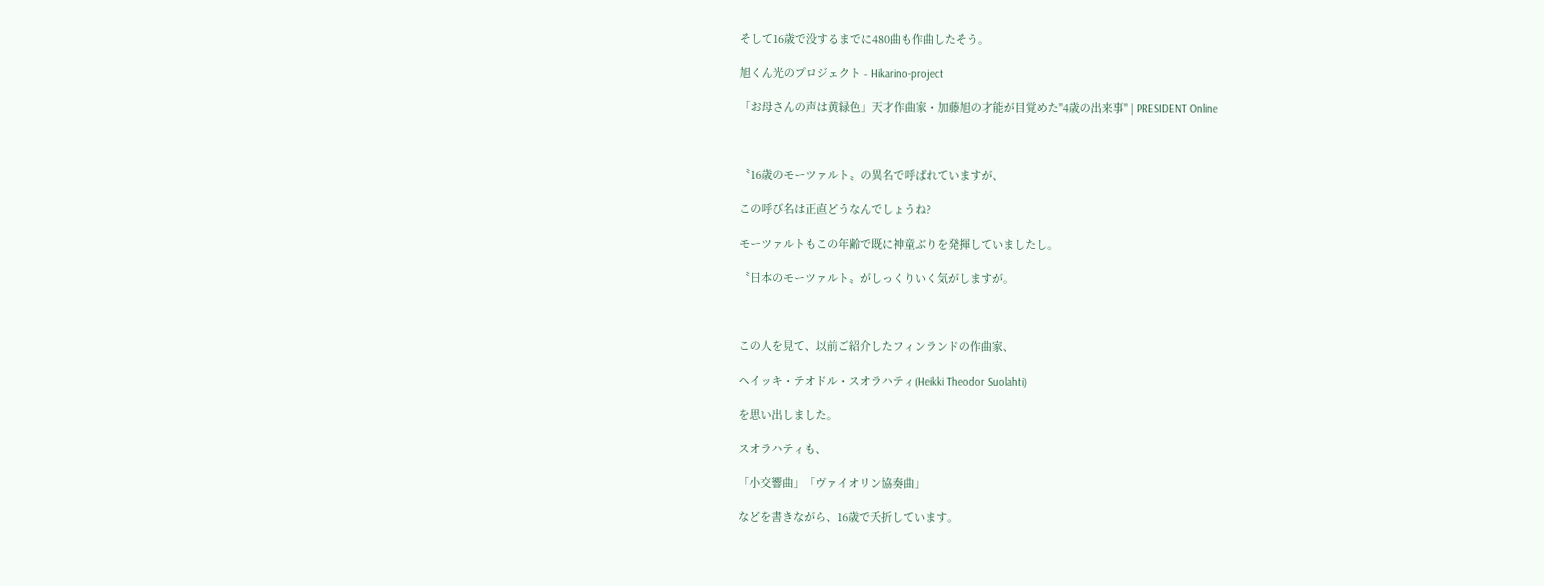そして16歳で没するまでに480曲も作曲したそう。

旭くん光のプロジェクト - Hikarino-project

「お母さんの声は黄緑色」天才作曲家・加藤旭の才能が目覚めた"4歳の出来事" | PRESIDENT Online



〝16歳のモーツァルト〟の異名で呼ばれていますが、

この呼び名は正直どうなんでしょうね?

モーツァルトもこの年齢で既に神童ぶりを発揮していましたし。

〝日本のモーツァルト〟がしっくりいく気がしますが。



この人を見て、以前ご紹介したフィンランドの作曲家、

ヘイッキ・テオドル・スオラハティ(Heikki Theodor Suolahti)

を思い出しました。

スオラハティも、

「小交響曲」「ヴァイオリン協奏曲」

などを書きながら、16歳で夭折しています。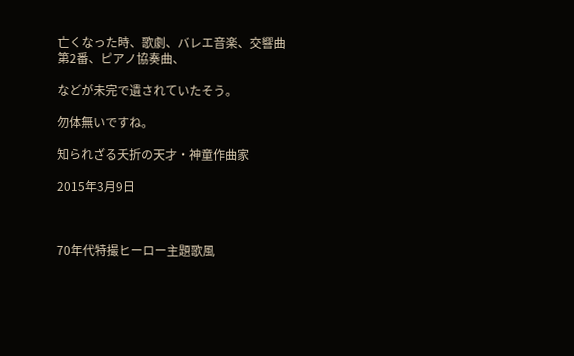亡くなった時、歌劇、バレエ音楽、交響曲第2番、ピアノ協奏曲、

などが未完で遺されていたそう。

勿体無いですね。

知られざる夭折の天才・神童作曲家

2015年3月9日



70年代特撮ヒーロー主題歌風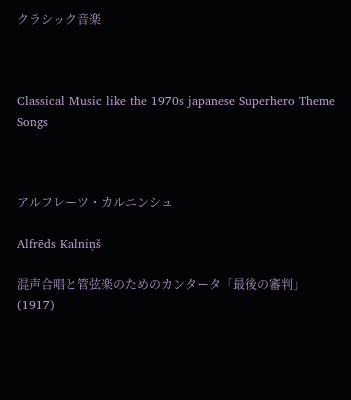クラシック音楽



Classical Music like the 1970s japanese Superhero Theme Songs



アルフレーツ・カルニンシュ

Alfrēds Kalniņš

混声合唱と管弦楽のためのカンタータ「最後の審判」(1917)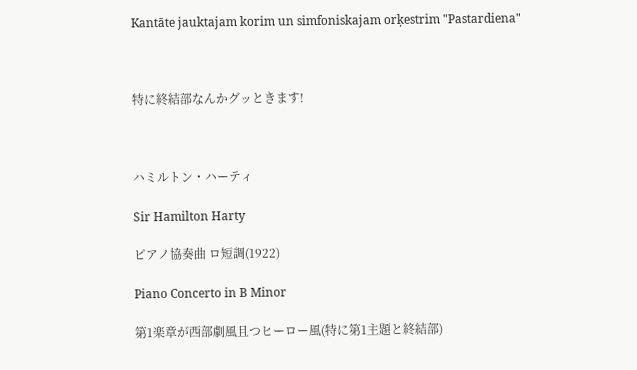Kantāte jauktajam korim un simfoniskajam orķestrim "Pastardiena"



特に終結部なんかグッときます!



ハミルトン・ハーティ

Sir Hamilton Harty

ピアノ協奏曲 ロ短調(1922)

Piano Concerto in B Minor

第1楽章が西部劇風且つヒーロー風(特に第1主題と終結部)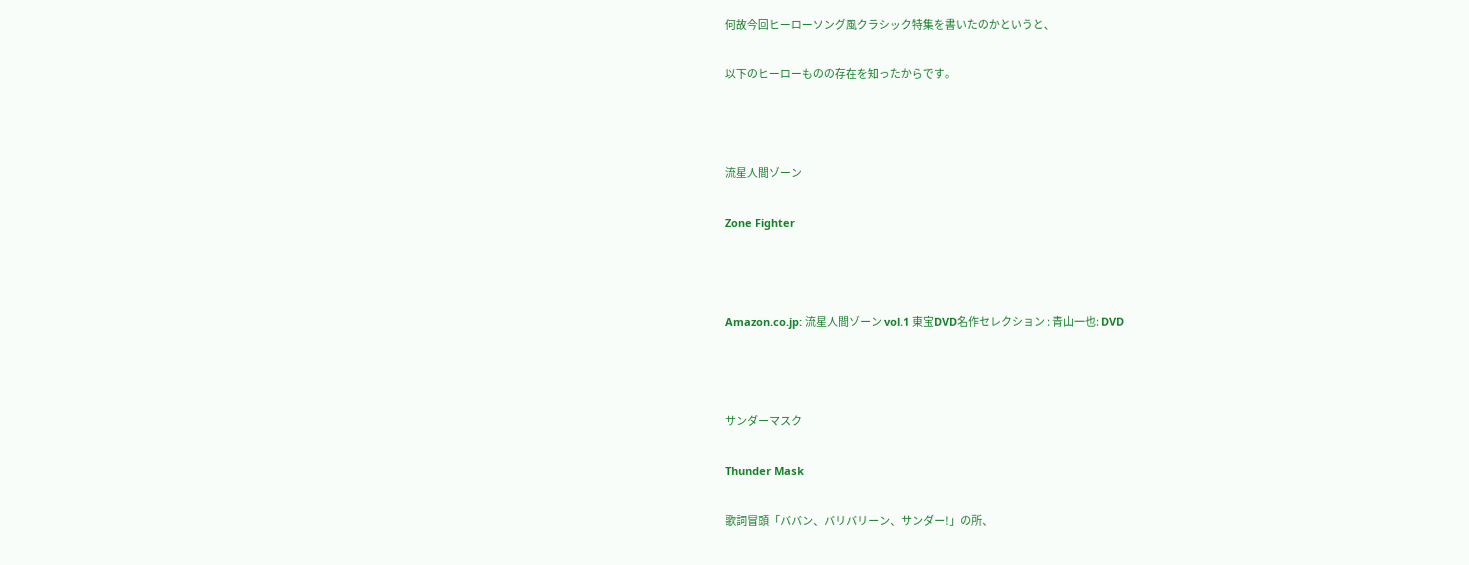何故今回ヒーローソング風クラシック特集を書いたのかというと、

以下のヒーローものの存在を知ったからです。



流星人間ゾーン

Zone Fighter



Amazon.co.jp: 流星人間ゾーン vol.1 東宝DVD名作セレクション : 青山一也: DVD



サンダーマスク

Thunder Mask

歌詞冒頭「ババン、バリバリーン、サンダー!」の所、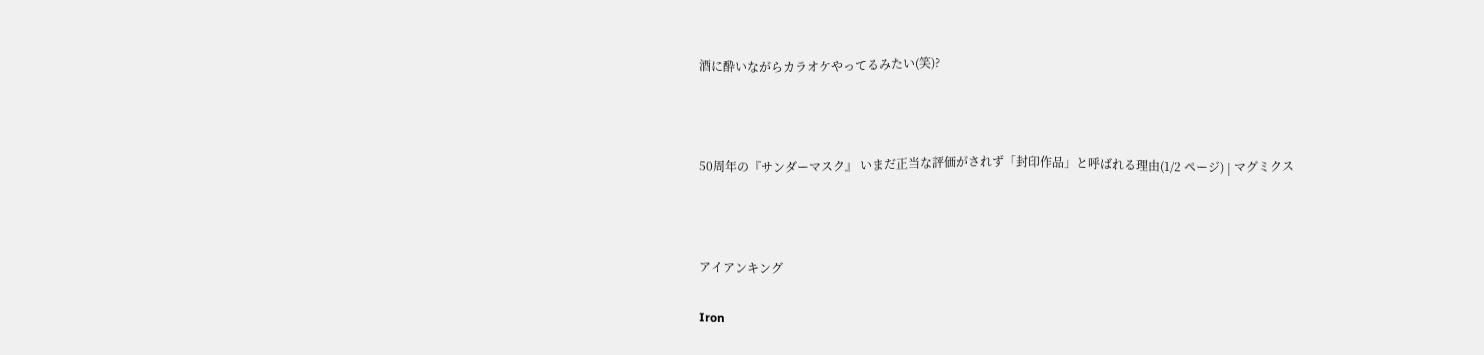酒に酔いながらカラオケやってるみたい(笑)?



50周年の『サンダーマスク』 いまだ正当な評価がされず「封印作品」と呼ばれる理由(1/2 ページ) | マグミクス



アイアンキング

Iron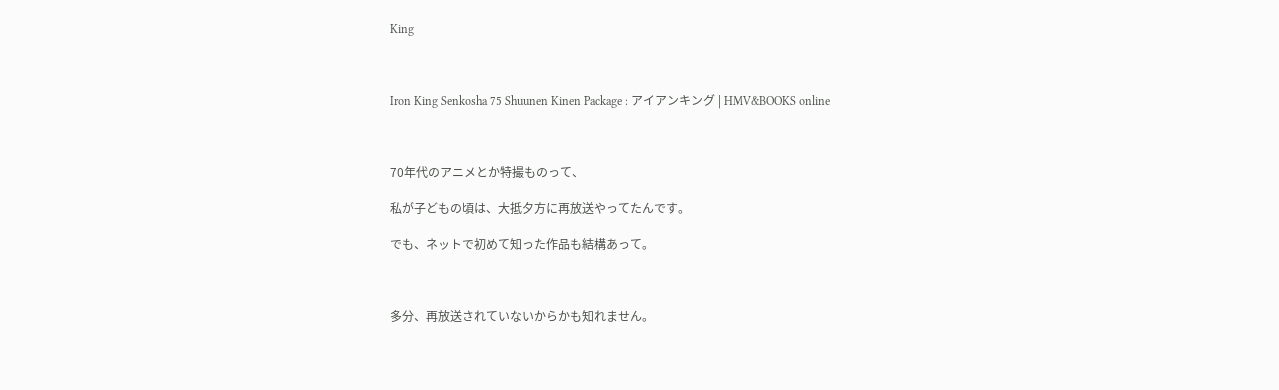King



Iron King Senkosha 75 Shuunen Kinen Package : アイアンキング | HMV&BOOKS online



70年代のアニメとか特撮ものって、

私が子どもの頃は、大抵夕方に再放送やってたんです。

でも、ネットで初めて知った作品も結構あって。



多分、再放送されていないからかも知れません。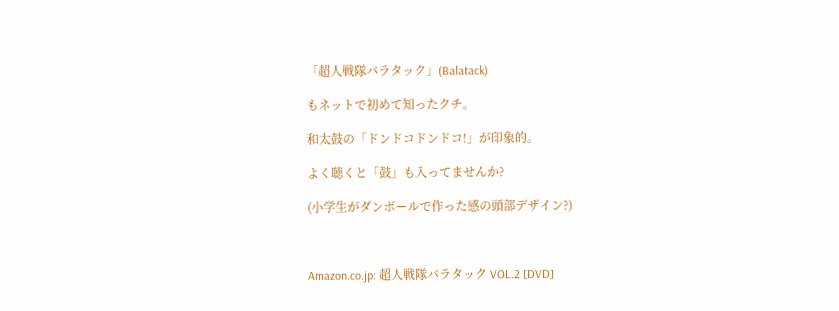「超人戦隊バラタック」(Balatack)

もネットで初めて知ったクチ。

和太鼓の「ドンドコドンドコ!」が印象的。

よく聴くと「鼓」も入ってませんか?

(小学生がダンボールで作った感の頭部デザイン?)



Amazon.co.jp: 超人戦隊バラタック VOL.2 [DVD]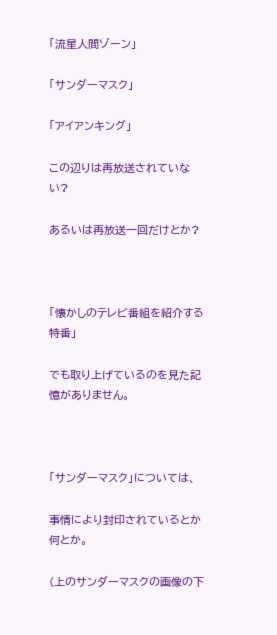「流星人間ゾーン」

「サンダーマスク」

「アイアンキング」

この辺りは再放送されていない?

あるいは再放送一回だけとか?



「懐かしのテレビ番組を紹介する特番」

でも取り上げているのを見た記憶がありません。



「サンダーマスク」については、

事情により封印されているとか何とか。

(上のサンダーマスクの画像の下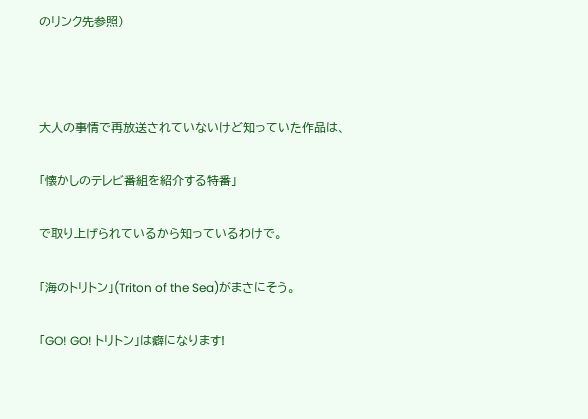のリンク先参照)



大人の事情で再放送されていないけど知っていた作品は、

「懐かしのテレビ番組を紹介する特番」

で取り上げられているから知っているわけで。

「海のトリトン」(Triton of the Sea)がまさにそう。

「GO! GO! トリトン」は癖になります!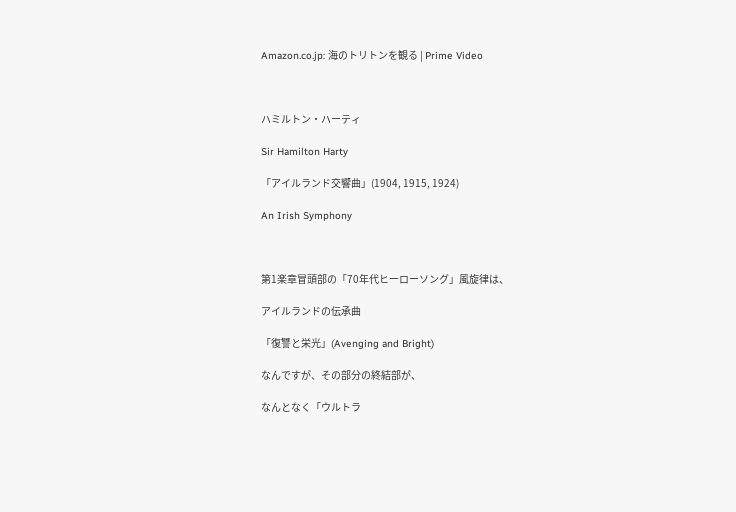Amazon.co.jp: 海のトリトンを観る | Prime Video



ハミルトン・ハーティ

Sir Hamilton Harty

「アイルランド交響曲」(1904, 1915, 1924)

An Irish Symphony



第1楽章冒頭部の「70年代ヒーローソング」風旋律は、

アイルランドの伝承曲

「復讐と栄光」(Avenging and Bright)

なんですが、その部分の終結部が、

なんとなく「ウルトラ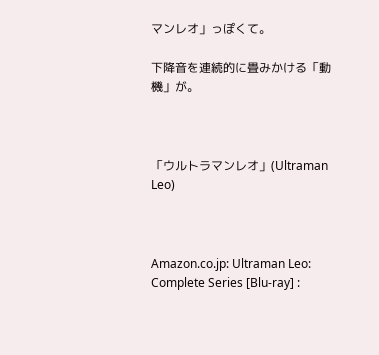マンレオ」っぽくて。

下降音を連続的に畳みかける「動機」が。



「ウルトラマンレオ」(Ultraman Leo)



Amazon.co.jp: Ultraman Leo: Complete Series [Blu-ray] :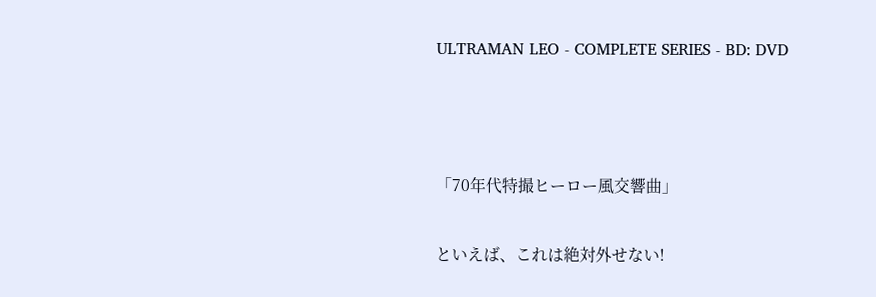ULTRAMAN LEO - COMPLETE SERIES - BD: DVD



「70年代特撮ヒーロー風交響曲」

といえば、これは絶対外せない!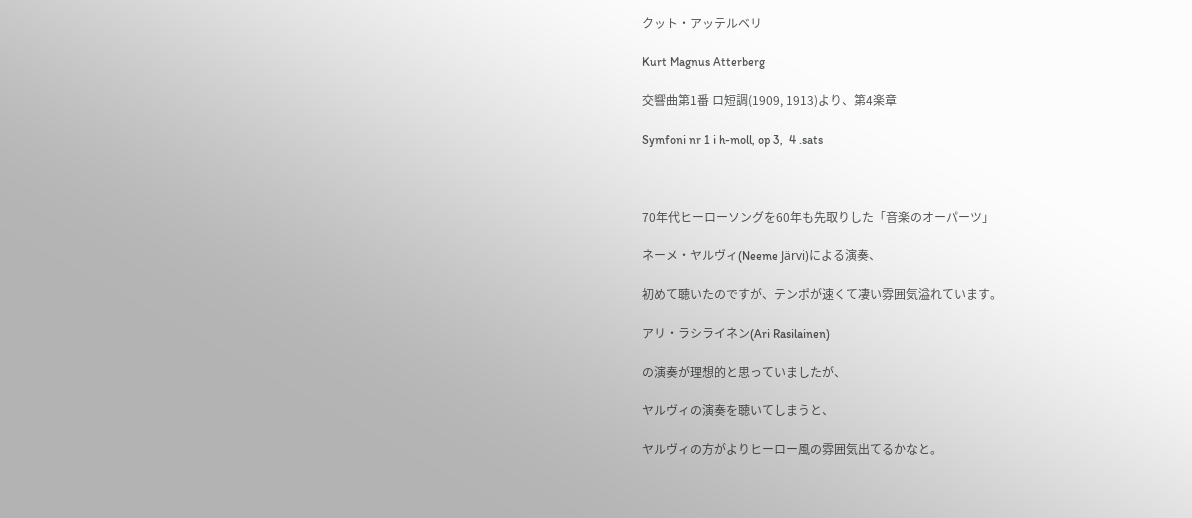クット・アッテルベリ

Kurt Magnus Atterberg

交響曲第1番 ロ短調(1909, 1913)より、第4楽章

Symfoni nr 1 i h-moll, op 3,  4 .sats



70年代ヒーローソングを60年も先取りした「音楽のオーパーツ」

ネーメ・ヤルヴィ(Neeme Järvi)による演奏、

初めて聴いたのですが、テンポが速くて凄い雰囲気溢れています。

アリ・ラシライネン(Ari Rasilainen)

の演奏が理想的と思っていましたが、

ヤルヴィの演奏を聴いてしまうと、

ヤルヴィの方がよりヒーロー風の雰囲気出てるかなと。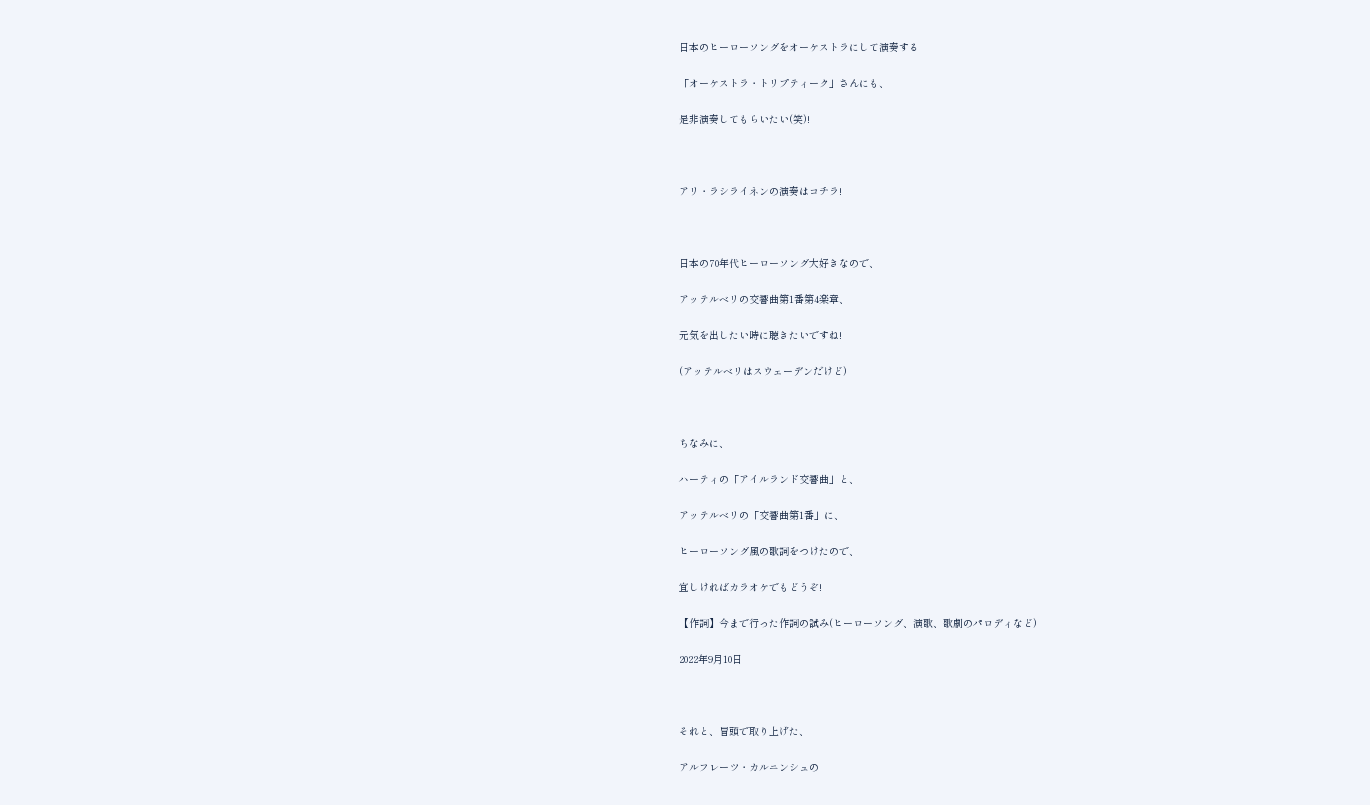日本のヒーローソングをオーケストラにして演奏する

「オーケストラ・トリプティーク」さんにも、

是非演奏してもらいたい(笑)!



アリ・ラシライネンの演奏はコチラ!



日本の70年代ヒーローソング大好きなので、

アッテルベリの交響曲第1番第4楽章、

元気を出したい時に聴きたいですね!

(アッテルベリはスウェーデンだけど)



ちなみに、

ハーティの「アイルランド交響曲」と、

アッテルベリの「交響曲第1番」に、

ヒーローソング風の歌詞をつけたので、

宜しければカラオケでもどうぞ!

【作詞】今まで行った作詞の試み(ヒーローソング、演歌、歌劇のパロディなど)

2022年9月10日



それと、冒頭で取り上げた、

アルフレーツ・カルニンシュの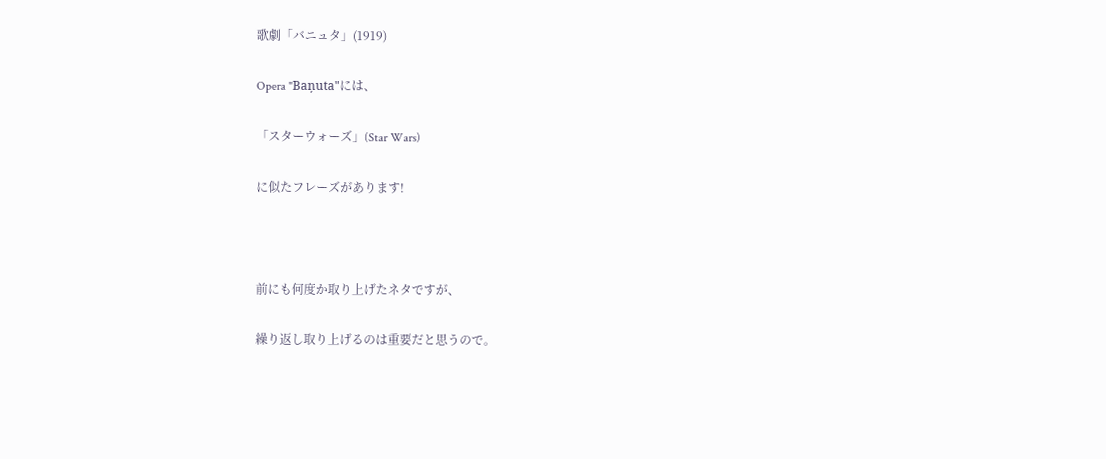歌劇「バニュタ」(1919)

Opera "Baņuta"には、

「スターウォーズ」(Star Wars)

に似たフレーズがあります!



前にも何度か取り上げたネタですが、

繰り返し取り上げるのは重要だと思うので。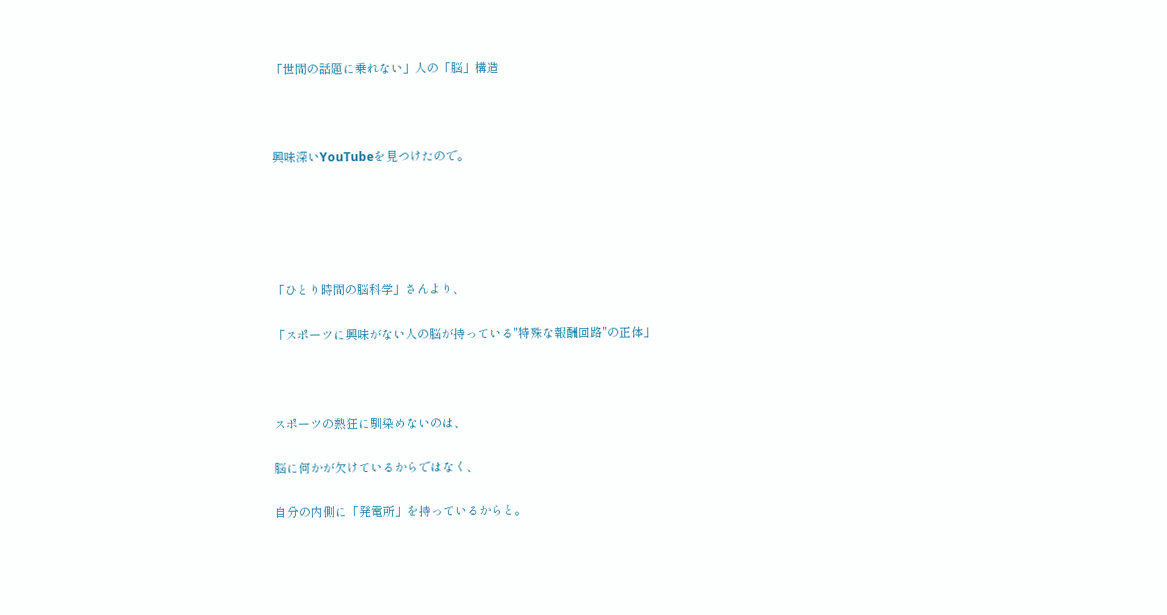「世間の話題に乗れない」人の「脳」構造



興味深いYouTubeを見つけたので。





「ひとり時間の脳科学」さんより、

「スポーツに興味がない人の脳が持っている"特殊な報酬回路"の正体」



スポーツの熱狂に馴染めないのは、

脳に何かが欠けているからではなく、

自分の内側に「発電所」を持っているからと。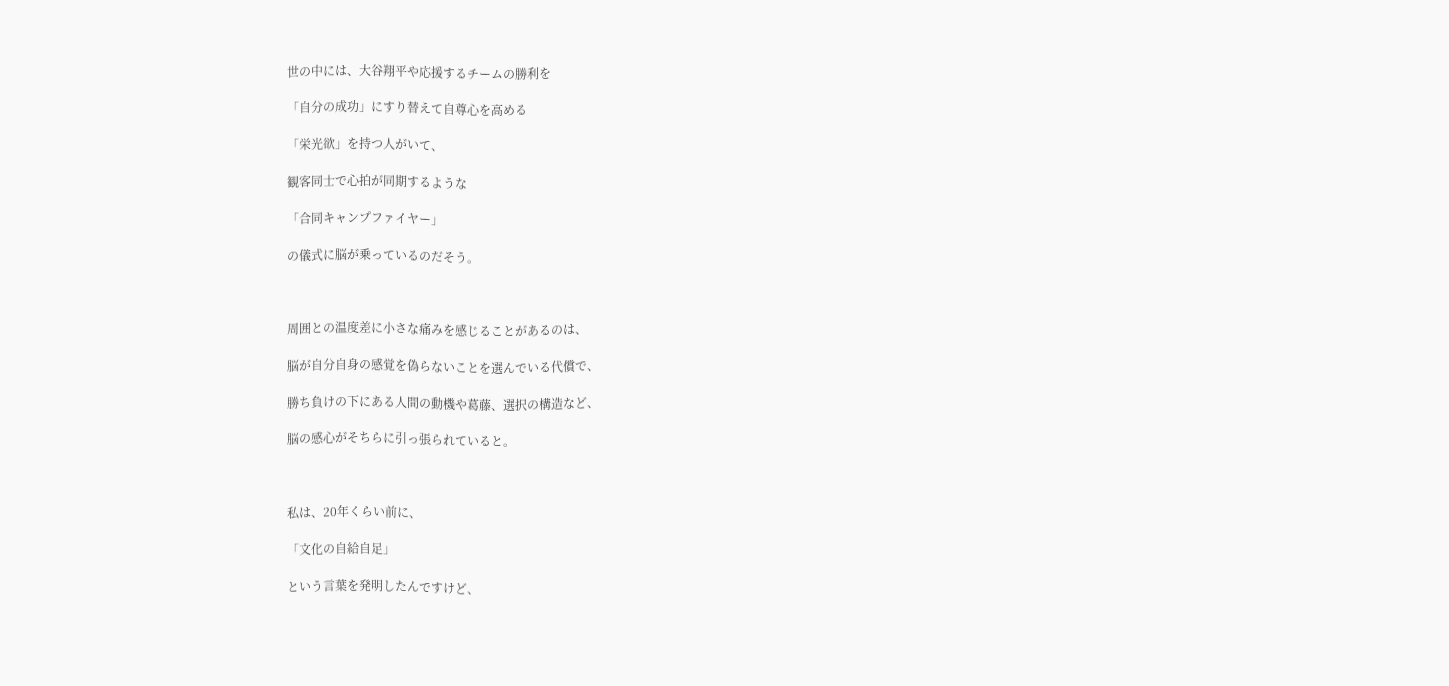世の中には、大谷翔平や応援するチームの勝利を

「自分の成功」にすり替えて自尊心を高める

「栄光欲」を持つ人がいて、

観客同士で心拍が同期するような

「合同キャンプファイヤー」

の儀式に脳が乗っているのだそう。



周囲との温度差に小さな痛みを感じることがあるのは、

脳が自分自身の感覚を偽らないことを選んでいる代償で、

勝ち負けの下にある人間の動機や葛藤、選択の構造など、

脳の感心がそちらに引っ張られていると。



私は、20年くらい前に、

「文化の自給自足」

という言葉を発明したんですけど、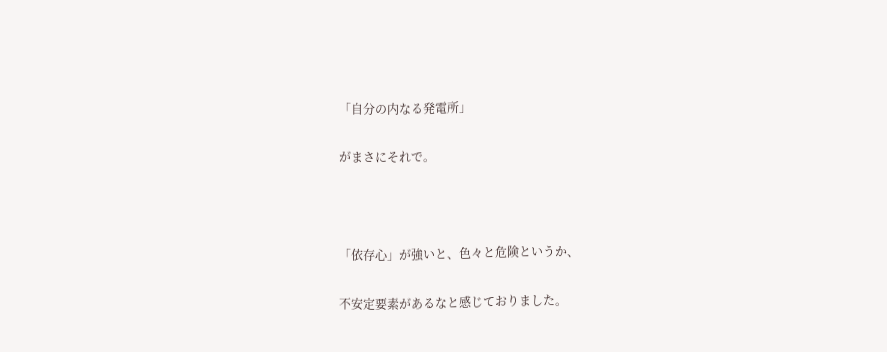「自分の内なる発電所」

がまさにそれで。



「依存心」が強いと、色々と危険というか、

不安定要素があるなと感じておりました。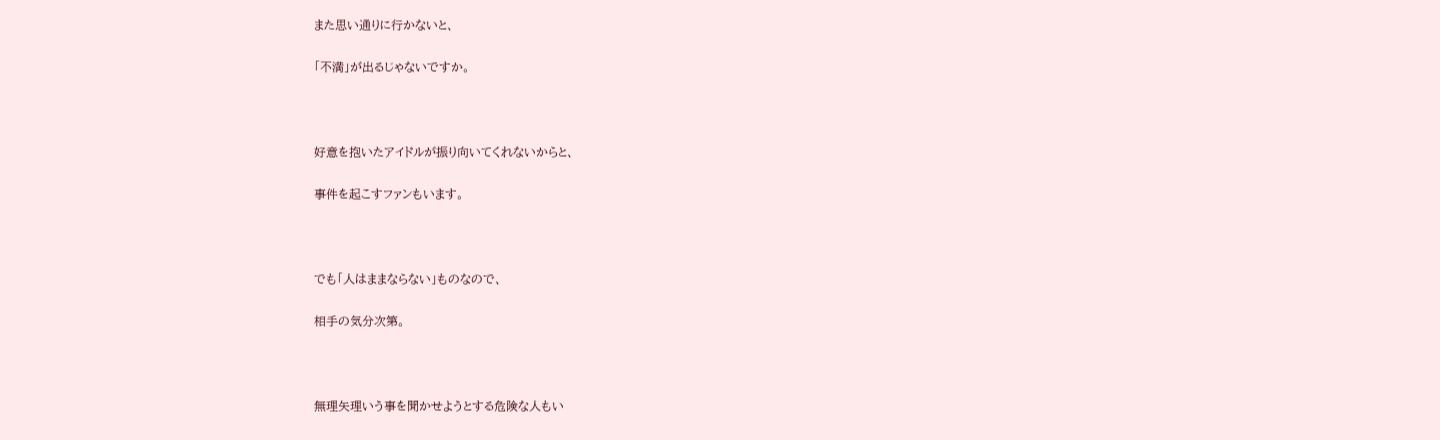また思い通りに行かないと、

「不満」が出るじゃないですか。



好意を抱いたアイドルが振り向いてくれないからと、

事件を起こすファンもいます。



でも「人はままならない」ものなので、

相手の気分次第。



無理矢理いう事を聞かせようとする危険な人もい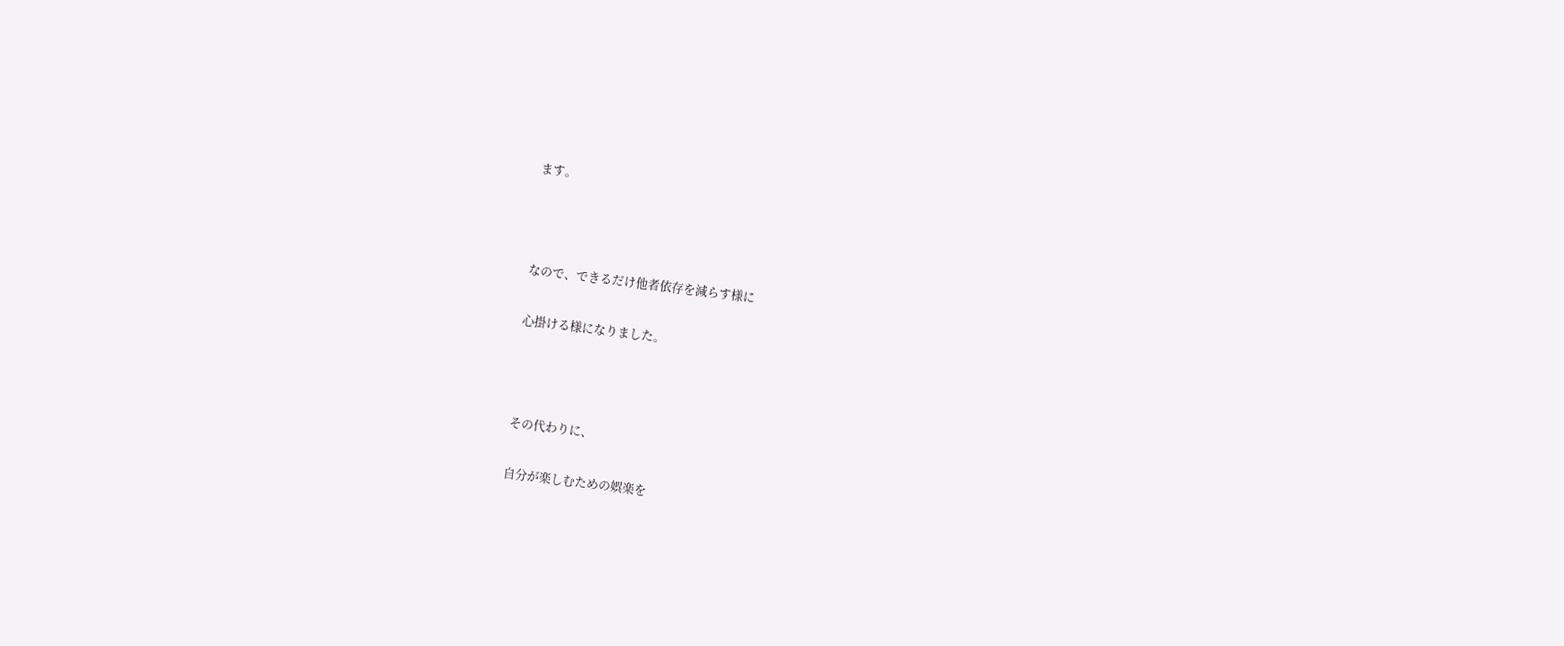ます。



なので、できるだけ他者依存を減らす様に

心掛ける様になりました。



その代わりに、

自分が楽しむための娯楽を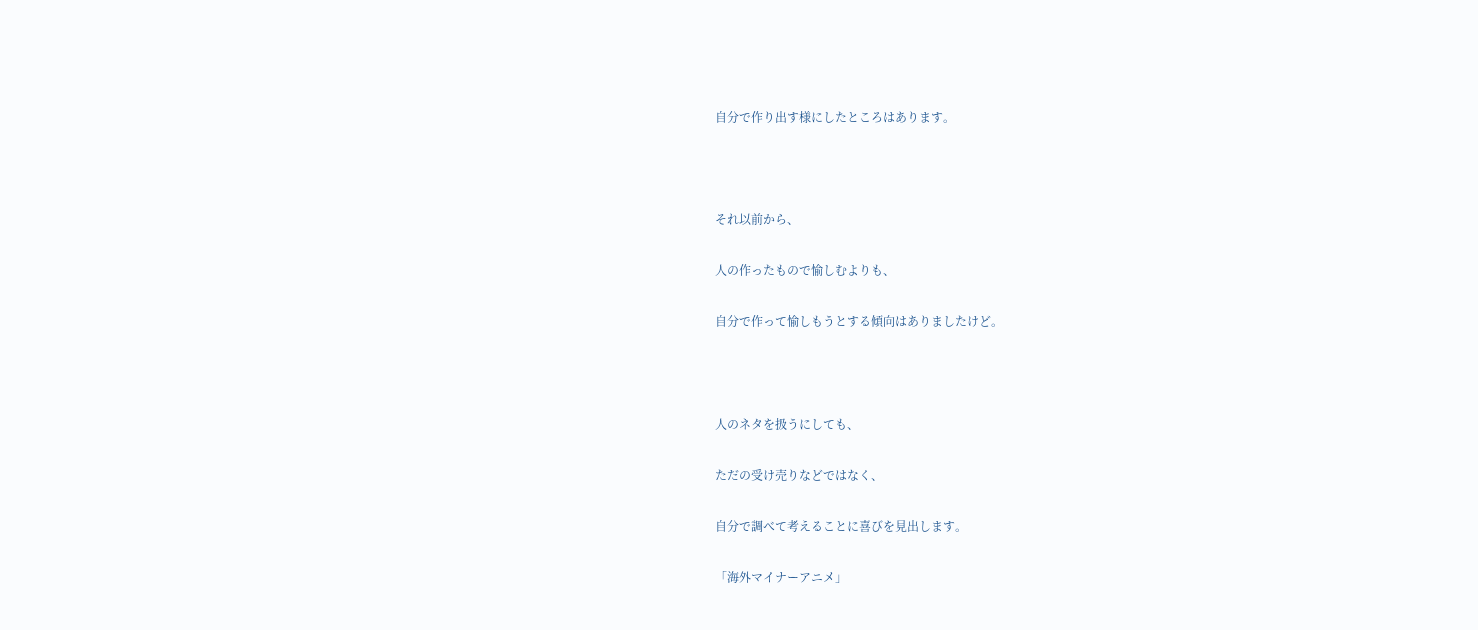自分で作り出す様にしたところはあります。



それ以前から、

人の作ったもので愉しむよりも、

自分で作って愉しもうとする傾向はありましたけど。



人のネタを扱うにしても、

ただの受け売りなどではなく、

自分で調べて考えることに喜びを見出します。

「海外マイナーアニメ」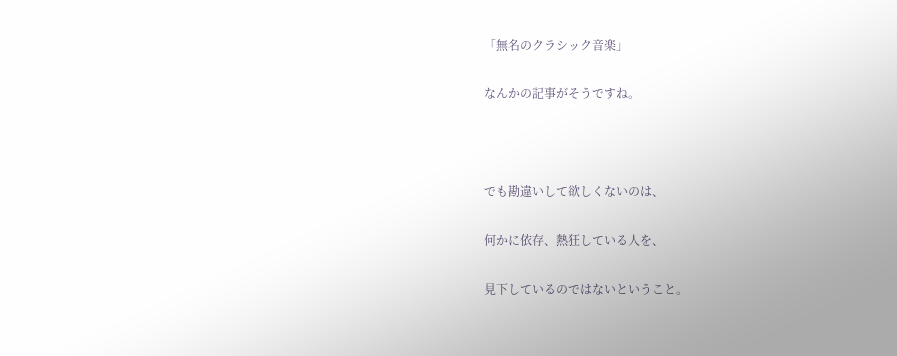「無名のクラシック音楽」

なんかの記事がそうですね。



でも勘違いして欲しくないのは、

何かに依存、熱狂している人を、

見下しているのではないということ。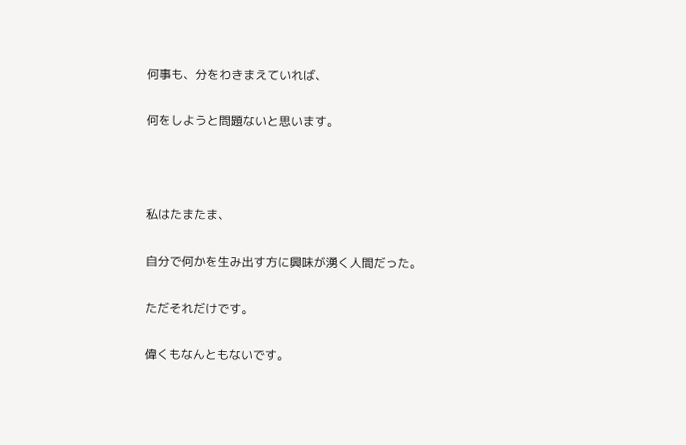何事も、分をわきまえていれば、

何をしようと問題ないと思います。



私はたまたま、

自分で何かを生み出す方に興味が湧く人間だった。

ただそれだけです。

偉くもなんともないです。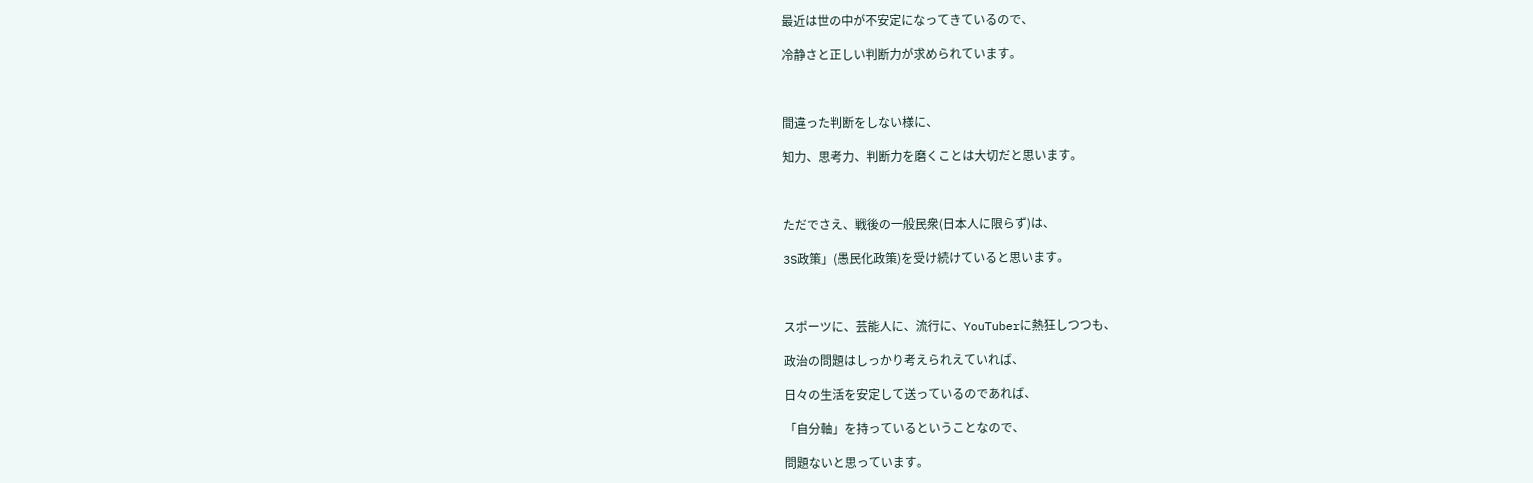最近は世の中が不安定になってきているので、

冷静さと正しい判断力が求められています。



間違った判断をしない様に、

知力、思考力、判断力を磨くことは大切だと思います。



ただでさえ、戦後の一般民衆(日本人に限らず)は、

3S政策」(愚民化政策)を受け続けていると思います。



スポーツに、芸能人に、流行に、YouTuberに熱狂しつつも、

政治の問題はしっかり考えられえていれば、

日々の生活を安定して送っているのであれば、

「自分軸」を持っているということなので、

問題ないと思っています。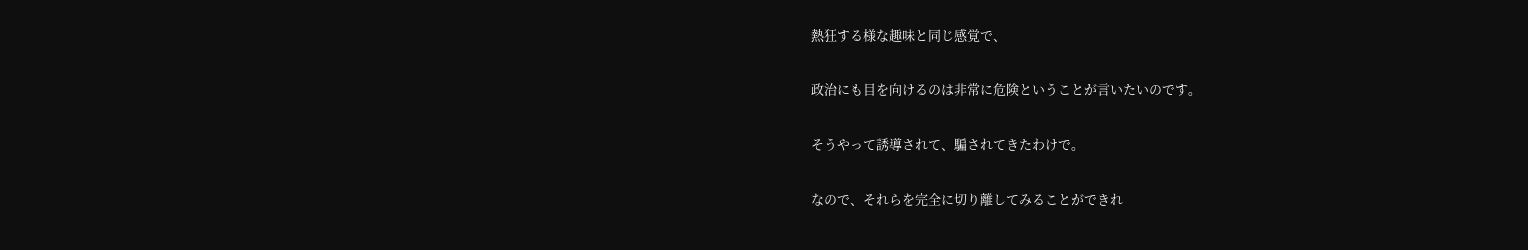熱狂する様な趣味と同じ感覚で、

政治にも目を向けるのは非常に危険ということが言いたいのです。

そうやって誘導されて、騙されてきたわけで。

なので、それらを完全に切り離してみることができれ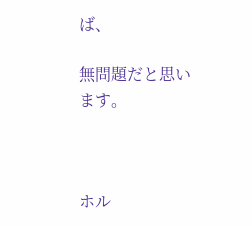ば、

無問題だと思います。



ホル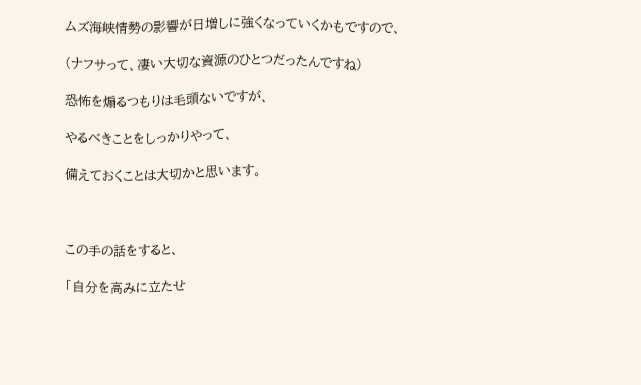ムズ海峡情勢の影響が日増しに強くなっていくかもですので、

(ナフサって、凄い大切な資源のひとつだったんですね)

恐怖を煽るつもりは毛頭ないですが、

やるべきことをしっかりやって、

備えておくことは大切かと思います。



この手の話をすると、

「自分を高みに立たせ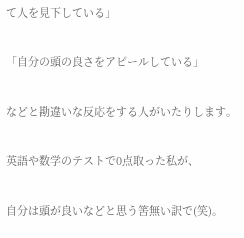て人を見下している」

「自分の頭の良さをアピールしている」

などと勘違いな反応をする人がいたりします。

英語や数学のテストで0点取った私が、

自分は頭が良いなどと思う筈無い訳で(笑)。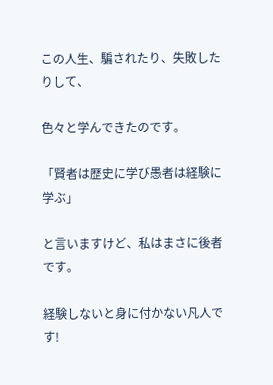この人生、騙されたり、失敗したりして、

色々と学んできたのです。

「賢者は歴史に学び愚者は経験に学ぶ」

と言いますけど、私はまさに後者です。

経験しないと身に付かない凡人です!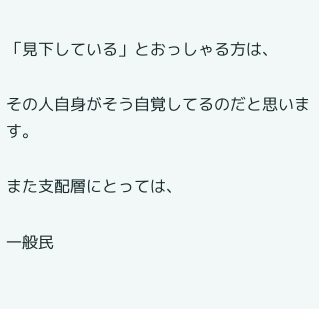「見下している」とおっしゃる方は、

その人自身がそう自覚してるのだと思います。

また支配層にとっては、

一般民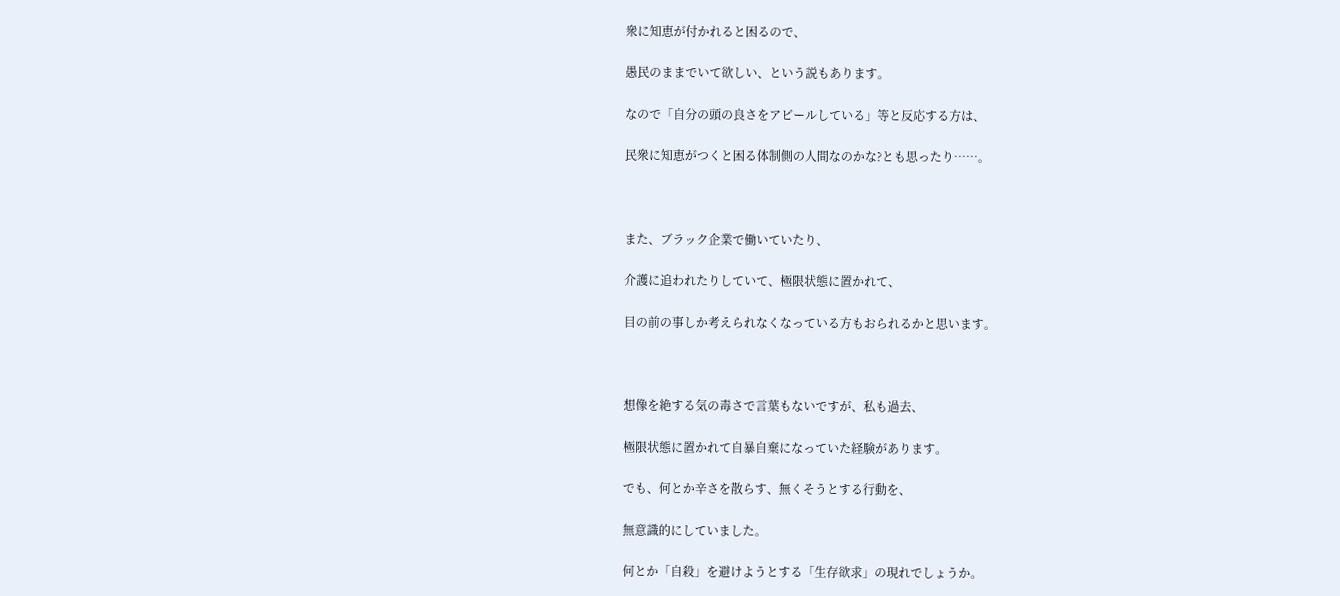衆に知恵が付かれると困るので、

愚民のままでいて欲しい、という説もあります。

なので「自分の頭の良さをアピールしている」等と反応する方は、

民衆に知恵がつくと困る体制側の人間なのかな?とも思ったり……。



また、ブラック企業で働いていたり、

介護に追われたりしていて、極限状態に置かれて、

目の前の事しか考えられなくなっている方もおられるかと思います。



想像を絶する気の毒さで言葉もないですが、私も過去、

極限状態に置かれて自暴自棄になっていた経験があります。

でも、何とか辛さを散らす、無くそうとする行動を、

無意識的にしていました。

何とか「自殺」を避けようとする「生存欲求」の現れでしょうか。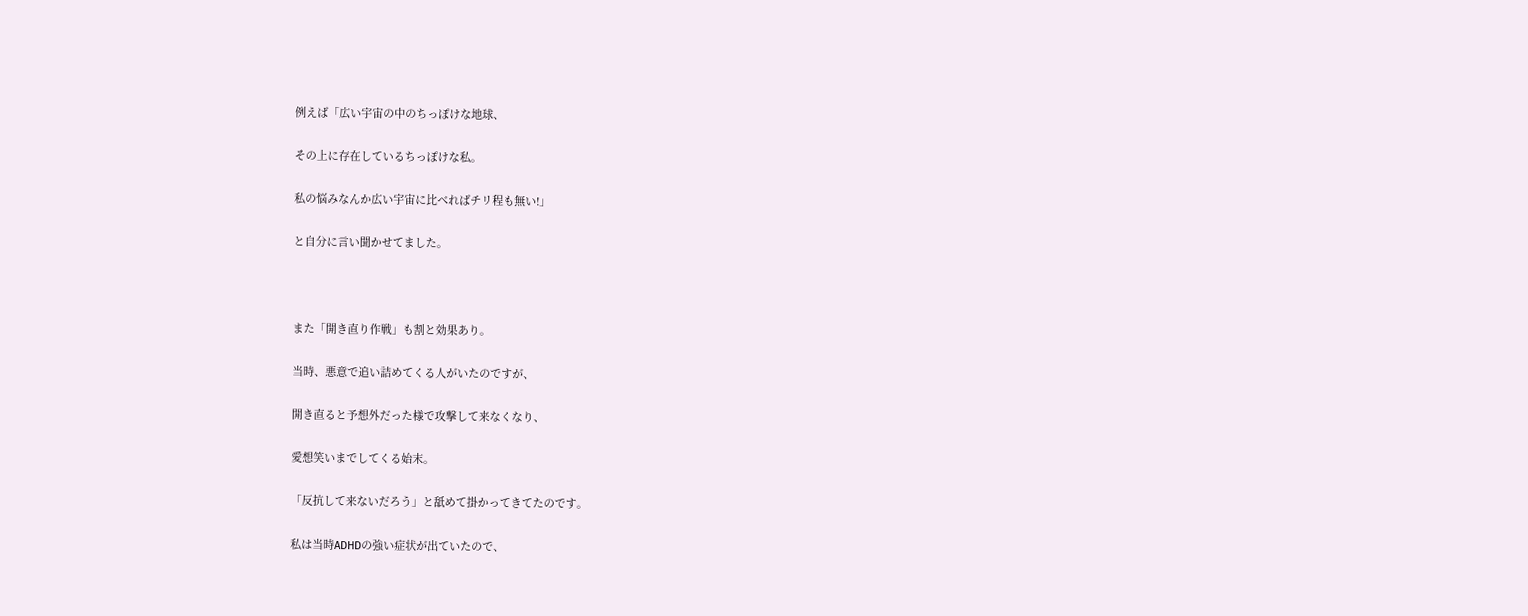例えば「広い宇宙の中のちっぽけな地球、

その上に存在しているちっぽけな私。

私の悩みなんか広い宇宙に比べればチリ程も無い!」

と自分に言い聞かせてました。



また「開き直り作戦」も割と効果あり。

当時、悪意で追い詰めてくる人がいたのですが、

開き直ると予想外だった様で攻撃して来なくなり、

愛想笑いまでしてくる始末。

「反抗して来ないだろう」と舐めて掛かってきてたのです。

私は当時ADHDの強い症状が出ていたので、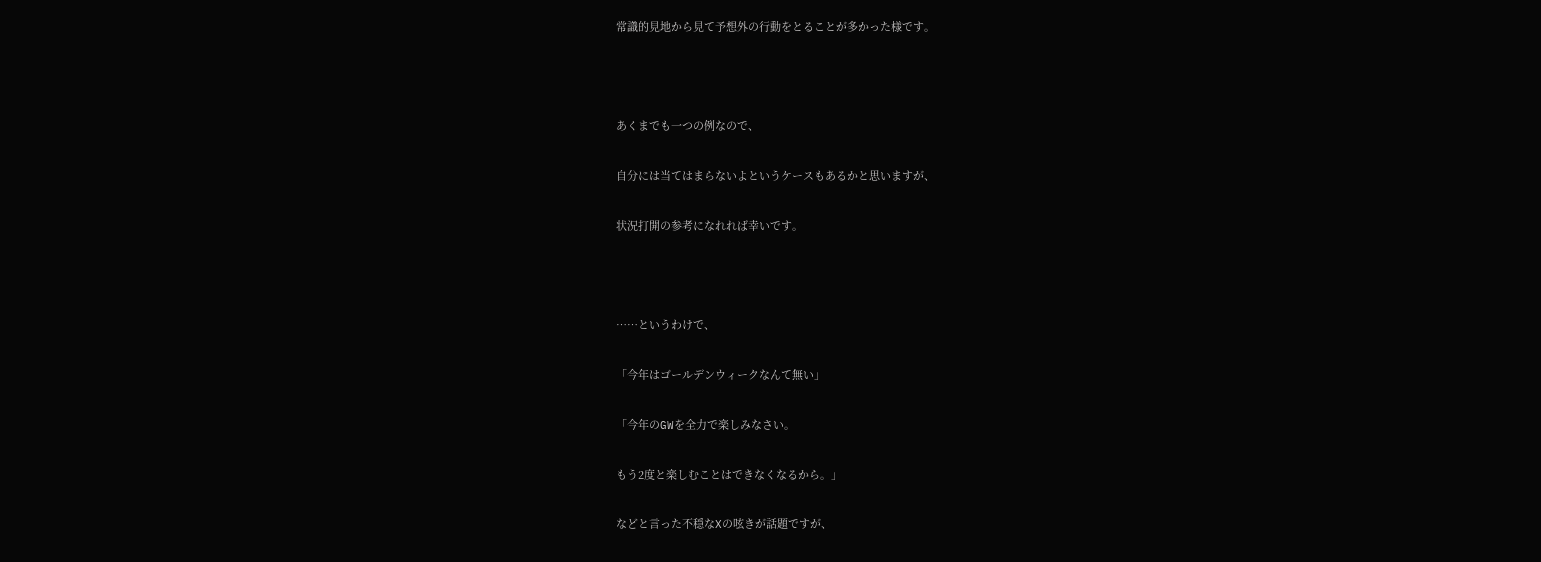常識的見地から見て予想外の行動をとることが多かった様です。



あくまでも一つの例なので、

自分には当てはまらないよというケースもあるかと思いますが、

状況打開の参考になれれば幸いです。



……というわけで、

「今年はゴールデンウィークなんて無い」

「今年のGWを全力で楽しみなさい。

もう2度と楽しむことはできなくなるから。」

などと言った不穏なXの呟きが話題ですが、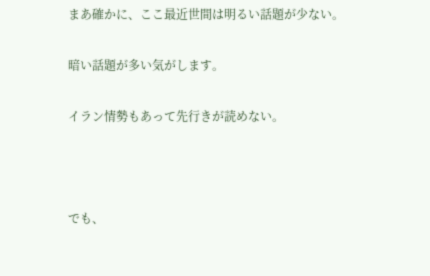まあ確かに、ここ最近世間は明るい話題が少ない。

暗い話題が多い気がします。

イラン情勢もあって先行きが読めない。



でも、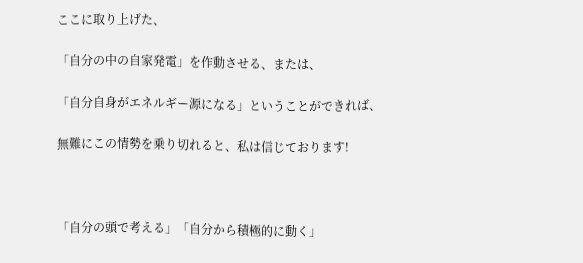ここに取り上げた、

「自分の中の自家発電」を作動させる、または、

「自分自身がエネルギー源になる」ということができれば、

無難にこの情勢を乗り切れると、私は信じております!



「自分の頭で考える」「自分から積極的に動く」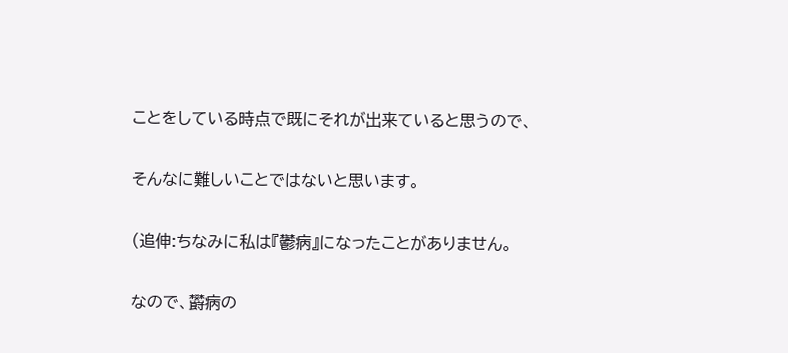ことをしている時点で既にそれが出来ていると思うので、

そんなに難しいことではないと思います。

(追伸:ちなみに私は『鬱病』になったことがありません。

なので、欝病の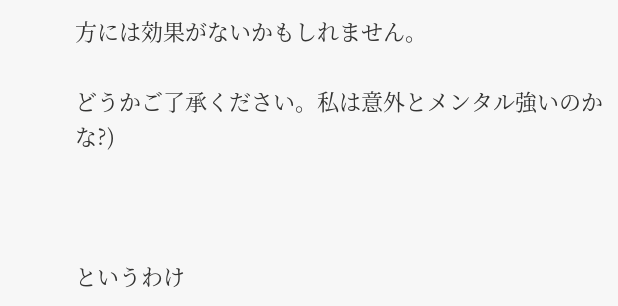方には効果がないかもしれません。

どうかご了承ください。私は意外とメンタル強いのかな?)



というわけ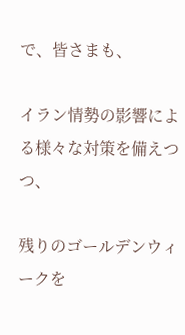で、皆さまも、

イラン情勢の影響による様々な対策を備えつつ、

残りのゴールデンウィークを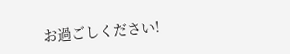お過ごしください!